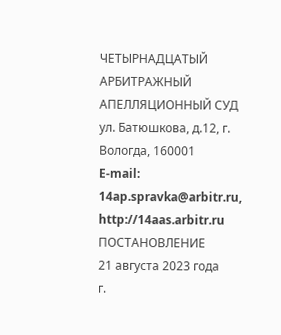ЧЕТЫРНАДЦАТЫЙ АРБИТРАЖНЫЙ
АПЕЛЛЯЦИОННЫЙ СУД
ул. Батюшкова, д.12, г. Вологда, 160001
E-mail: 14ap.spravka@arbitr.ru, http://14aas.arbitr.ru
ПОСТАНОВЛЕНИЕ
21 августа 2023 года
г.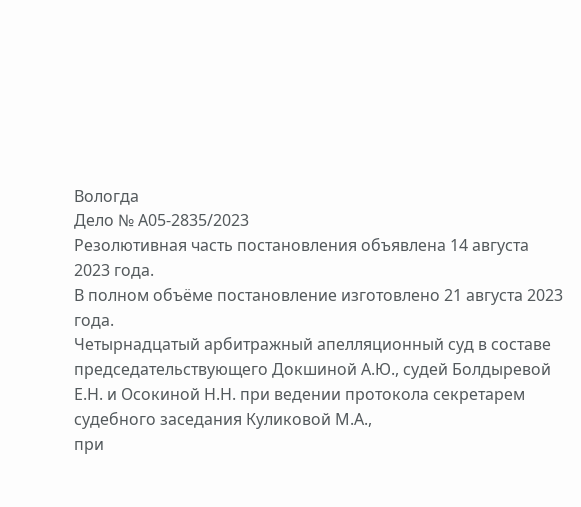Вологда
Дело № А05-2835/2023
Резолютивная часть постановления объявлена 14 августа 2023 года.
В полном объёме постановление изготовлено 21 августа 2023 года.
Четырнадцатый арбитражный апелляционный суд в составе председательствующего Докшиной А.Ю., судей Болдыревой Е.Н. и Осокиной Н.Н. при ведении протокола секретарем судебного заседания Куликовой М.А.,
при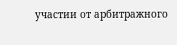участии от арбитражного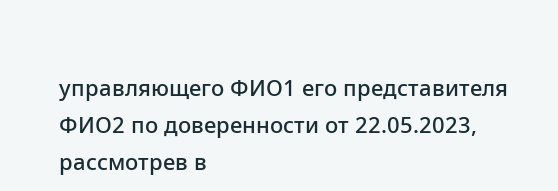управляющего ФИО1 его представителя ФИО2 по доверенности от 22.05.2023,
рассмотрев в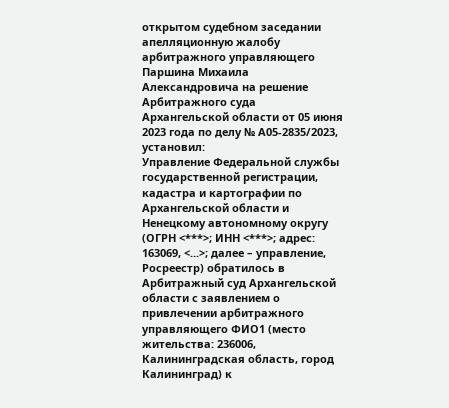открытом судебном заседании апелляционную жалобу арбитражного управляющего Паршина Михаила Александровича на решение Арбитражного суда Архангельской области от 05 июня 2023 года по делу № А05-2835/2023,
установил:
Управление Федеральной службы государственной регистрации, кадастра и картографии по Архангельской области и Ненецкому автономному округу (ОГРН <***>; ИНН <***>; адрес: 163069, <...>; далее – управление, Росреестр) обратилось в Арбитражный суд Архангельской области с заявлением о привлечении арбитражного управляющего ФИО1 (место жительства: 236006, Калининградская область, город Калининград) к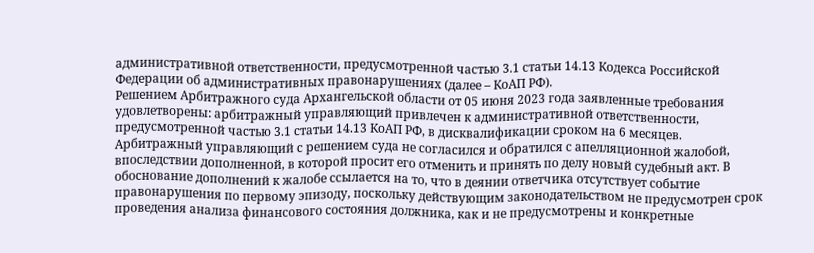административной ответственности, предусмотренной частью 3.1 статьи 14.13 Кодекса Российской Федерации об административных правонарушениях (далее – КоАП РФ).
Решением Арбитражного суда Архангельской области от 05 июня 2023 года заявленные требования удовлетворены: арбитражный управляющий привлечен к административной ответственности, предусмотренной частью 3.1 статьи 14.13 КоАП РФ, в дисквалификации сроком на 6 месяцев.
Арбитражный управляющий с решением суда не согласился и обратился с апелляционной жалобой, впоследствии дополненной, в которой просит его отменить и принять по делу новый судебный акт. В обоснование дополнений к жалобе ссылается на то, что в деянии ответчика отсутствует событие правонарушения по первому эпизоду, поскольку действующим законодательством не предусмотрен срок проведения анализа финансового состояния должника, как и не предусмотрены и конкретные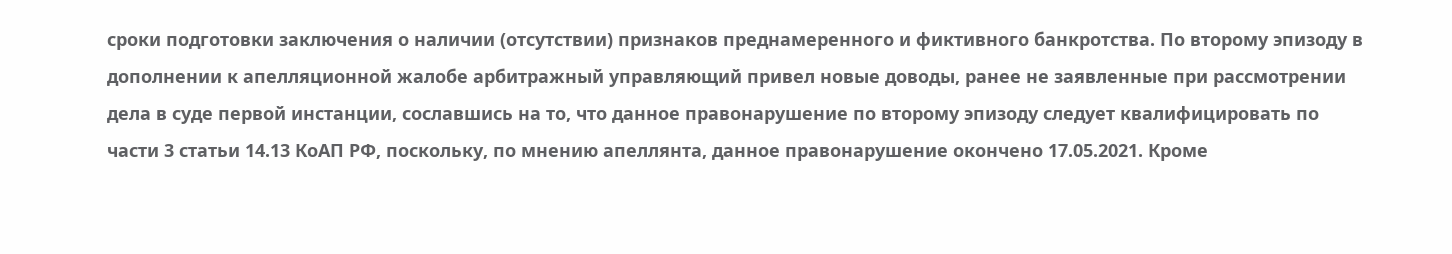сроки подготовки заключения о наличии (отсутствии) признаков преднамеренного и фиктивного банкротства. По второму эпизоду в дополнении к апелляционной жалобе арбитражный управляющий привел новые доводы, ранее не заявленные при рассмотрении дела в суде первой инстанции, сославшись на то, что данное правонарушение по второму эпизоду следует квалифицировать по части 3 статьи 14.13 КоАП РФ, поскольку, по мнению апеллянта, данное правонарушение окончено 17.05.2021. Кроме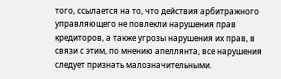того, ссылается на то, что действия арбитражного управляющего не повлекли нарушения прав кредиторов, а также угрозы нарушения их прав, в связи с этим, по мнению апеллянта, все нарушения следует признать малозначительными.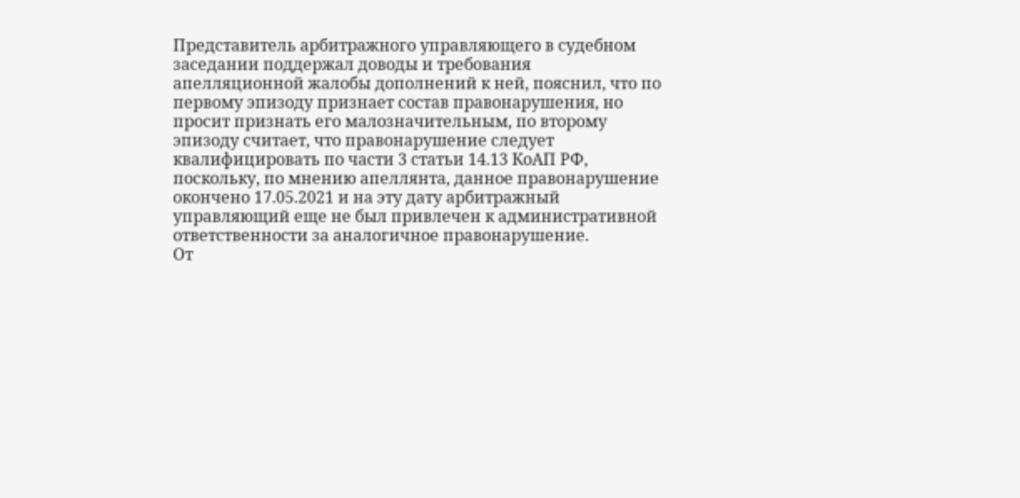Представитель арбитражного управляющего в судебном заседании поддержал доводы и требования апелляционной жалобы дополнений к ней, пояснил, что по первому эпизоду признает состав правонарушения, но просит признать его малозначительным, по второму эпизоду считает, что правонарушение следует квалифицировать по части 3 статьи 14.13 КоАП РФ, поскольку, по мнению апеллянта, данное правонарушение окончено 17.05.2021 и на эту дату арбитражный управляющий еще не был привлечен к административной ответственности за аналогичное правонарушение.
От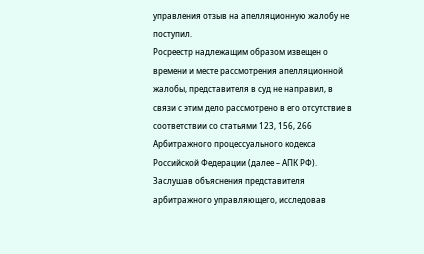управления отзыв на апелляционную жалобу не поступил.
Росреестр надлежащим образом извещен о времени и месте рассмотрения апелляционной жалобы, представителя в суд не направил, в связи с этим дело рассмотрено в его отсутствие в соответствии со статьями 123, 156, 266 Арбитражного процессуального кодекса Российской Федерации (далее – АПК РФ).
Заслушав объяснения представителя арбитражного управляющего, исследовав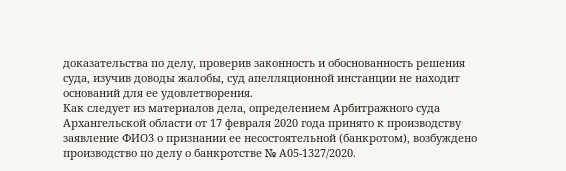доказательства по делу, проверив законность и обоснованность решения суда, изучив доводы жалобы, суд апелляционной инстанции не находит оснований для ее удовлетворения.
Как следует из материалов дела, определением Арбитражного суда Архангельской области от 17 февраля 2020 года принято к производству заявление ФИО3 о признании ее несостоятельной (банкротом), возбуждено производство по делу о банкротстве № А05-1327/2020.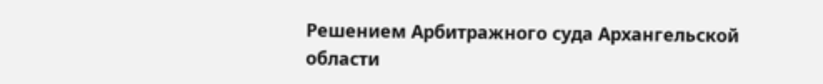Решением Арбитражного суда Архангельской области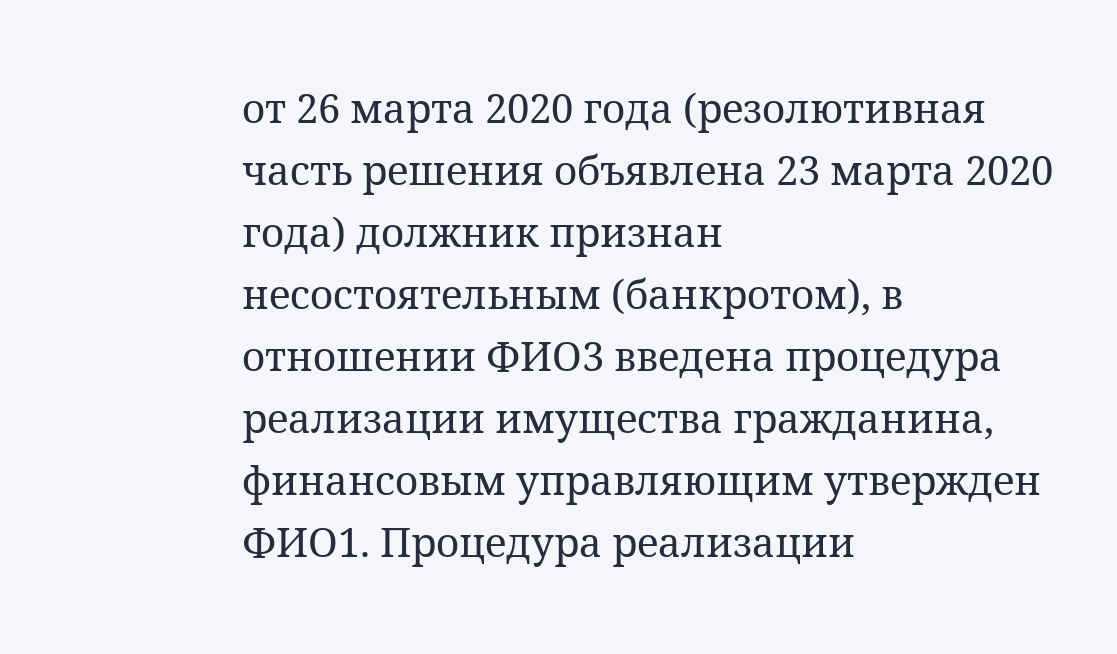от 26 марта 2020 года (резолютивная часть решения объявлена 23 марта 2020 года) должник признан несостоятельным (банкротом), в отношении ФИО3 введена процедура реализации имущества гражданина, финансовым управляющим утвержден ФИО1. Процедура реализации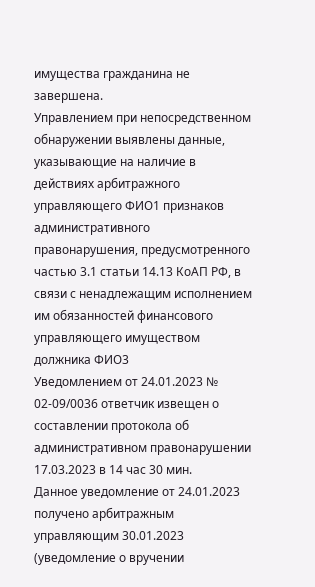имущества гражданина не завершена.
Управлением при непосредственном обнаружении выявлены данные, указывающие на наличие в действиях арбитражного управляющего ФИО1 признаков административного правонарушения, предусмотренного частью 3.1 статьи 14.13 КоАП РФ, в связи с ненадлежащим исполнением им обязанностей финансового управляющего имуществом должника ФИО3
Уведомлением от 24.01.2023 № 02-09/0036 ответчик извещен о составлении протокола об административном правонарушении 17.03.2023 в 14 час 30 мин.
Данное уведомление от 24.01.2023 получено арбитражным управляющим 30.01.2023 (уведомление о вручении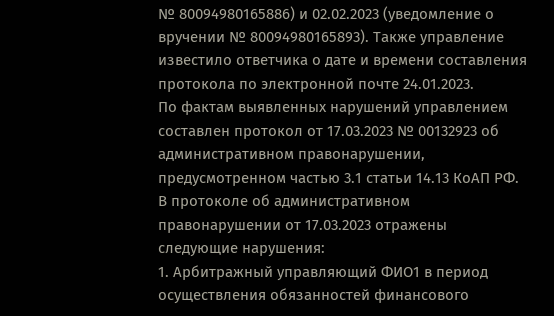№ 80094980165886) и 02.02.2023 (уведомление о вручении № 80094980165893). Также управление известило ответчика о дате и времени составления протокола по электронной почте 24.01.2023.
По фактам выявленных нарушений управлением составлен протокол от 17.03.2023 № 00132923 об административном правонарушении, предусмотренном частью 3.1 статьи 14.13 КоАП РФ.
В протоколе об административном правонарушении от 17.03.2023 отражены следующие нарушения:
1. Арбитражный управляющий ФИО1 в период осуществления обязанностей финансового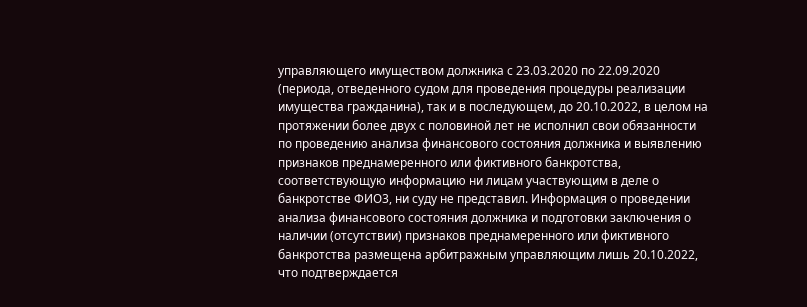управляющего имуществом должника с 23.03.2020 по 22.09.2020 (периода, отведенного судом для проведения процедуры реализации имущества гражданина), так и в последующем, до 20.10.2022, в целом на протяжении более двух с половиной лет не исполнил свои обязанности по проведению анализа финансового состояния должника и выявлению признаков преднамеренного или фиктивного банкротства, соответствующую информацию ни лицам участвующим в деле о банкротстве ФИО3, ни суду не представил. Информация о проведении анализа финансового состояния должника и подготовки заключения о наличии (отсутствии) признаков преднамеренного или фиктивного банкротства размещена арбитражным управляющим лишь 20.10.2022, что подтверждается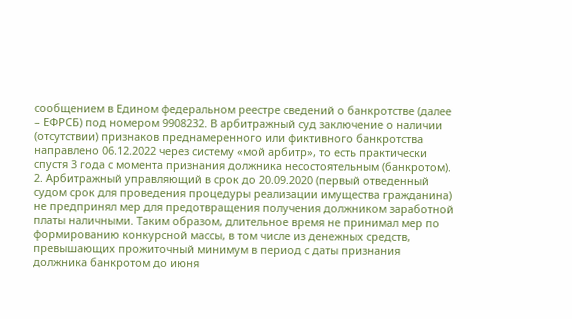сообщением в Едином федеральном реестре сведений о банкротстве (далее – ЕФРСБ) под номером 9908232. В арбитражный суд заключение о наличии (отсутствии) признаков преднамеренного или фиктивного банкротства направлено 06.12.2022 через систему «мой арбитр», то есть практически спустя 3 года с момента признания должника несостоятельным (банкротом).
2. Арбитражный управляющий в срок до 20.09.2020 (первый отведенный судом срок для проведения процедуры реализации имущества гражданина) не предпринял мер для предотвращения получения должником заработной платы наличными. Таким образом, длительное время не принимал мер по формированию конкурсной массы, в том числе из денежных средств, превышающих прожиточный минимум в период с даты признания должника банкротом до июня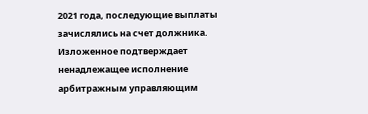2021 года, последующие выплаты зачислялись на счет должника. Изложенное подтверждает ненадлежащее исполнение арбитражным управляющим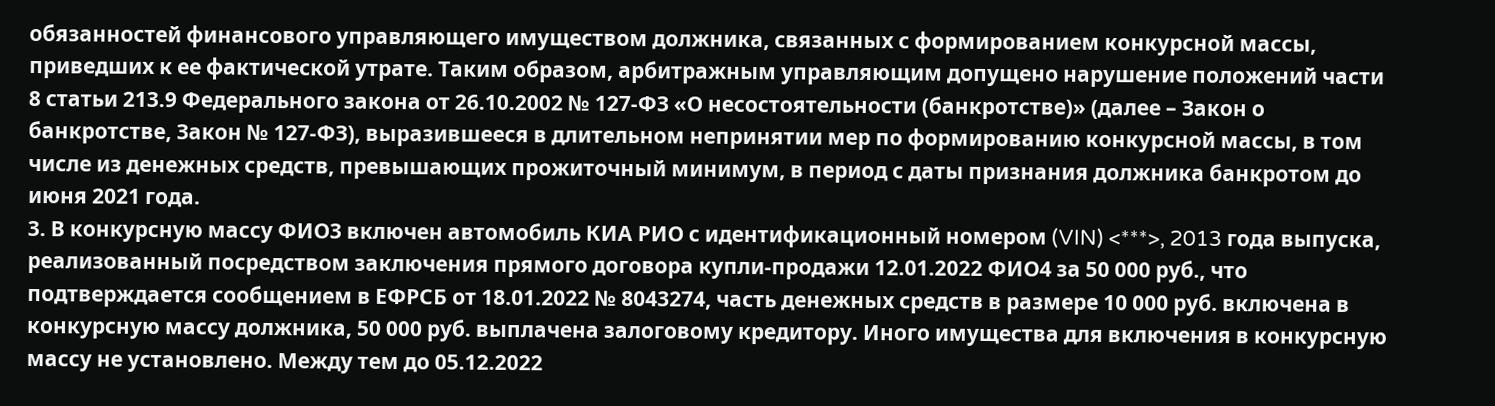обязанностей финансового управляющего имуществом должника, связанных с формированием конкурсной массы, приведших к ее фактической утрате. Таким образом, арбитражным управляющим допущено нарушение положений части 8 статьи 213.9 Федерального закона от 26.10.2002 № 127-ФЗ «О несостоятельности (банкротстве)» (далее – Закон о банкротстве, Закон № 127-ФЗ), выразившееся в длительном непринятии мер по формированию конкурсной массы, в том числе из денежных средств, превышающих прожиточный минимум, в период с даты признания должника банкротом до июня 2021 года.
3. В конкурсную массу ФИО3 включен автомобиль КИА РИО с идентификационный номером (VIN) <***>, 2013 года выпуска, реализованный посредством заключения прямого договора купли-продажи 12.01.2022 ФИО4 за 50 000 руб., что подтверждается сообщением в ЕФРСБ от 18.01.2022 № 8043274, часть денежных средств в размере 10 000 руб. включена в конкурсную массу должника, 50 000 руб. выплачена залоговому кредитору. Иного имущества для включения в конкурсную массу не установлено. Между тем до 05.12.2022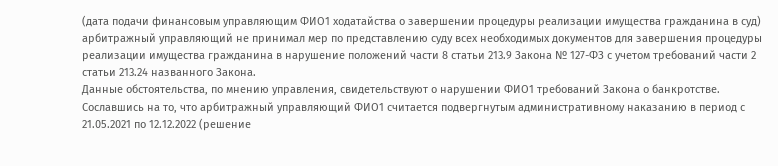(дата подачи финансовым управляющим ФИО1 ходатайства о завершении процедуры реализации имущества гражданина в суд) арбитражный управляющий не принимал мер по представлению суду всех необходимых документов для завершения процедуры реализации имущества гражданина в нарушение положений части 8 статьи 213.9 Закона № 127-ФЗ с учетом требований части 2 статьи 213.24 названного Закона.
Данные обстоятельства, по мнению управления, свидетельствуют о нарушении ФИО1 требований Закона о банкротстве.
Сославшись на то, что арбитражный управляющий ФИО1 считается подвергнутым административному наказанию в период с 21.05.2021 по 12.12.2022 (решение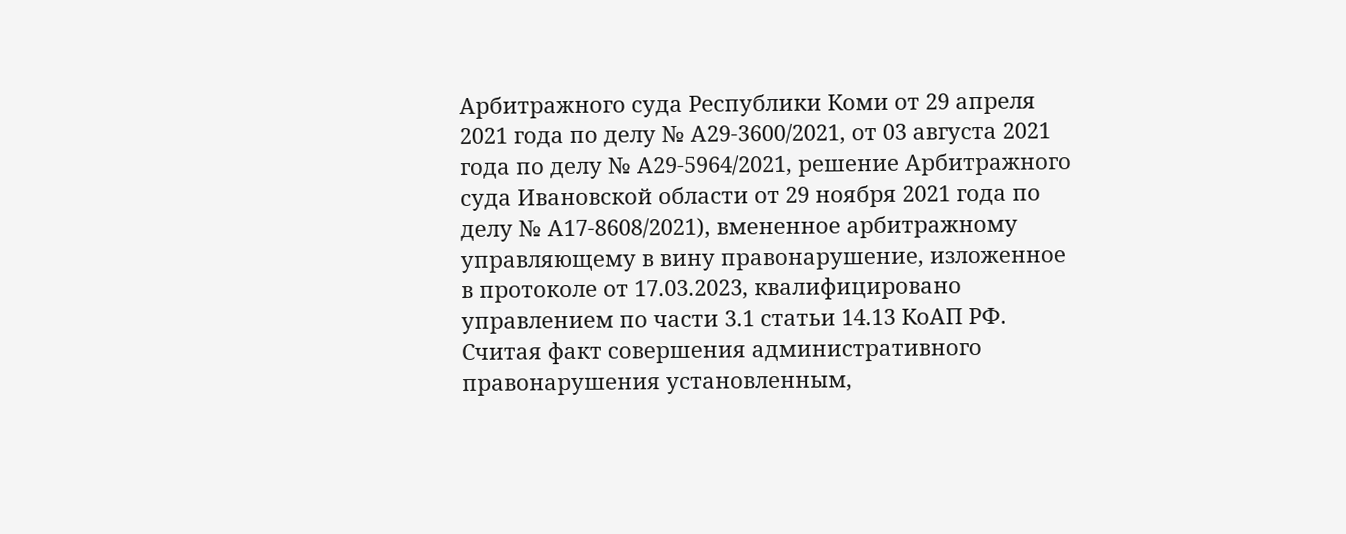Арбитражного суда Республики Коми от 29 апреля 2021 года по делу № А29-3600/2021, от 03 августа 2021 года по делу № А29-5964/2021, решение Арбитражного суда Ивановской области от 29 ноября 2021 года по делу № А17-8608/2021), вмененное арбитражному управляющему в вину правонарушение, изложенное в протоколе от 17.03.2023, квалифицировано управлением по части 3.1 статьи 14.13 КоАП РФ.
Считая факт совершения административного правонарушения установленным,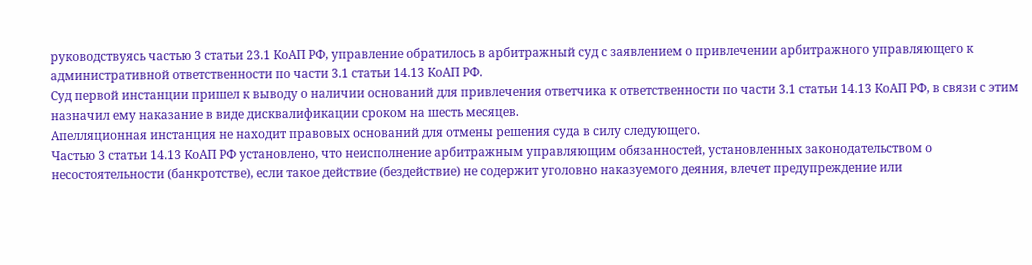руководствуясь частью 3 статьи 23.1 КоАП РФ, управление обратилось в арбитражный суд с заявлением о привлечении арбитражного управляющего к административной ответственности по части 3.1 статьи 14.13 КоАП РФ.
Суд первой инстанции пришел к выводу о наличии оснований для привлечения ответчика к ответственности по части 3.1 статьи 14.13 КоАП РФ, в связи с этим назначил ему наказание в виде дисквалификации сроком на шесть месяцев.
Апелляционная инстанция не находит правовых оснований для отмены решения суда в силу следующего.
Частью 3 статьи 14.13 КоАП РФ установлено, что неисполнение арбитражным управляющим обязанностей, установленных законодательством о несостоятельности (банкротстве), если такое действие (бездействие) не содержит уголовно наказуемого деяния, влечет предупреждение или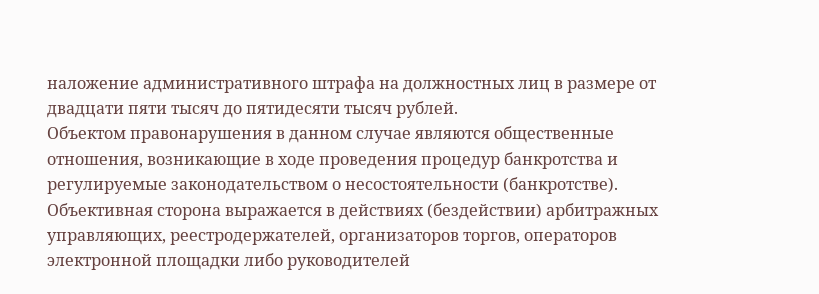наложение административного штрафа на должностных лиц в размере от двадцати пяти тысяч до пятидесяти тысяч рублей.
Объектом правонарушения в данном случае являются общественные отношения, возникающие в ходе проведения процедур банкротства и регулируемые законодательством о несостоятельности (банкротстве).
Объективная сторона выражается в действиях (бездействии) арбитражных управляющих, реестродержателей, организаторов торгов, операторов электронной площадки либо руководителей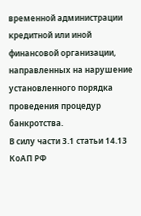временной администрации кредитной или иной финансовой организации, направленных на нарушение установленного порядка проведения процедур банкротства.
В силу части 3.1 статьи 14.13 КоАП РФ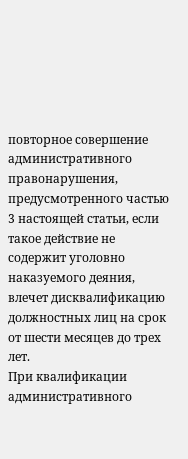повторное совершение административного правонарушения, предусмотренного частью 3 настоящей статьи, если такое действие не содержит уголовно наказуемого деяния, влечет дисквалификацию должностных лиц на срок от шести месяцев до трех лет.
При квалификации административного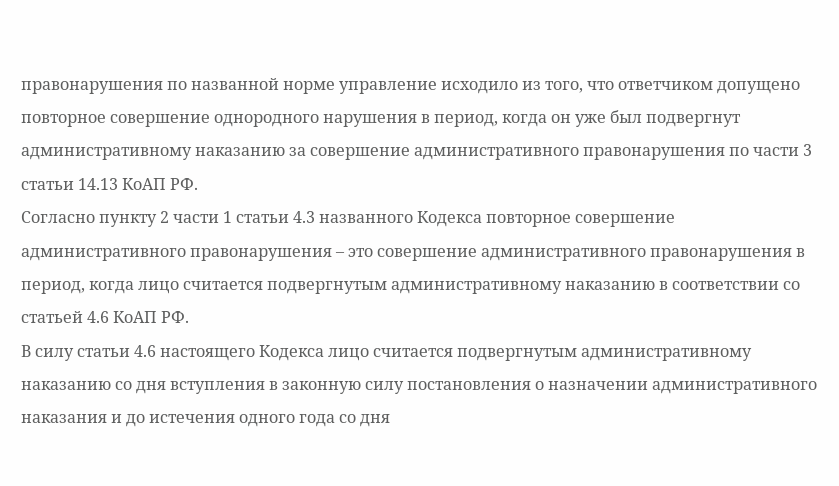правонарушения по названной норме управление исходило из того, что ответчиком допущено повторное совершение однородного нарушения в период, когда он уже был подвергнут административному наказанию за совершение административного правонарушения по части 3 статьи 14.13 КоАП РФ.
Согласно пункту 2 части 1 статьи 4.3 названного Кодекса повторное совершение административного правонарушения – это совершение административного правонарушения в период, когда лицо считается подвергнутым административному наказанию в соответствии со статьей 4.6 КоАП РФ.
В силу статьи 4.6 настоящего Кодекса лицо считается подвергнутым административному наказанию со дня вступления в законную силу постановления о назначении административного наказания и до истечения одного года со дня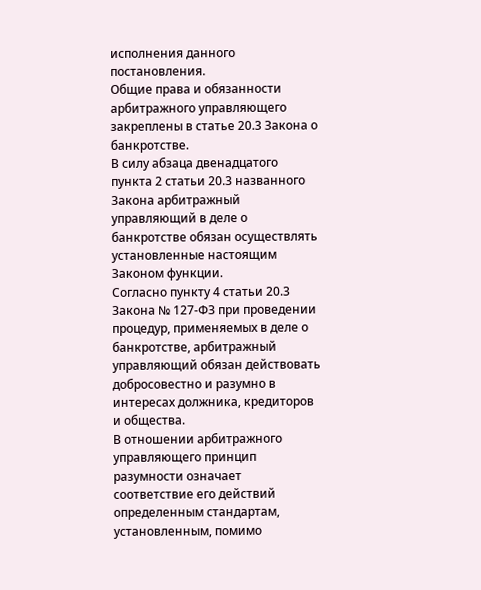исполнения данного постановления.
Общие права и обязанности арбитражного управляющего закреплены в статье 20.3 Закона о банкротстве.
В силу абзаца двенадцатого пункта 2 статьи 20.3 названного Закона арбитражный управляющий в деле о банкротстве обязан осуществлять установленные настоящим Законом функции.
Согласно пункту 4 статьи 20.3 Закона № 127-ФЗ при проведении процедур, применяемых в деле о банкротстве, арбитражный управляющий обязан действовать добросовестно и разумно в интересах должника, кредиторов и общества.
В отношении арбитражного управляющего принцип разумности означает соответствие его действий определенным стандартам, установленным, помимо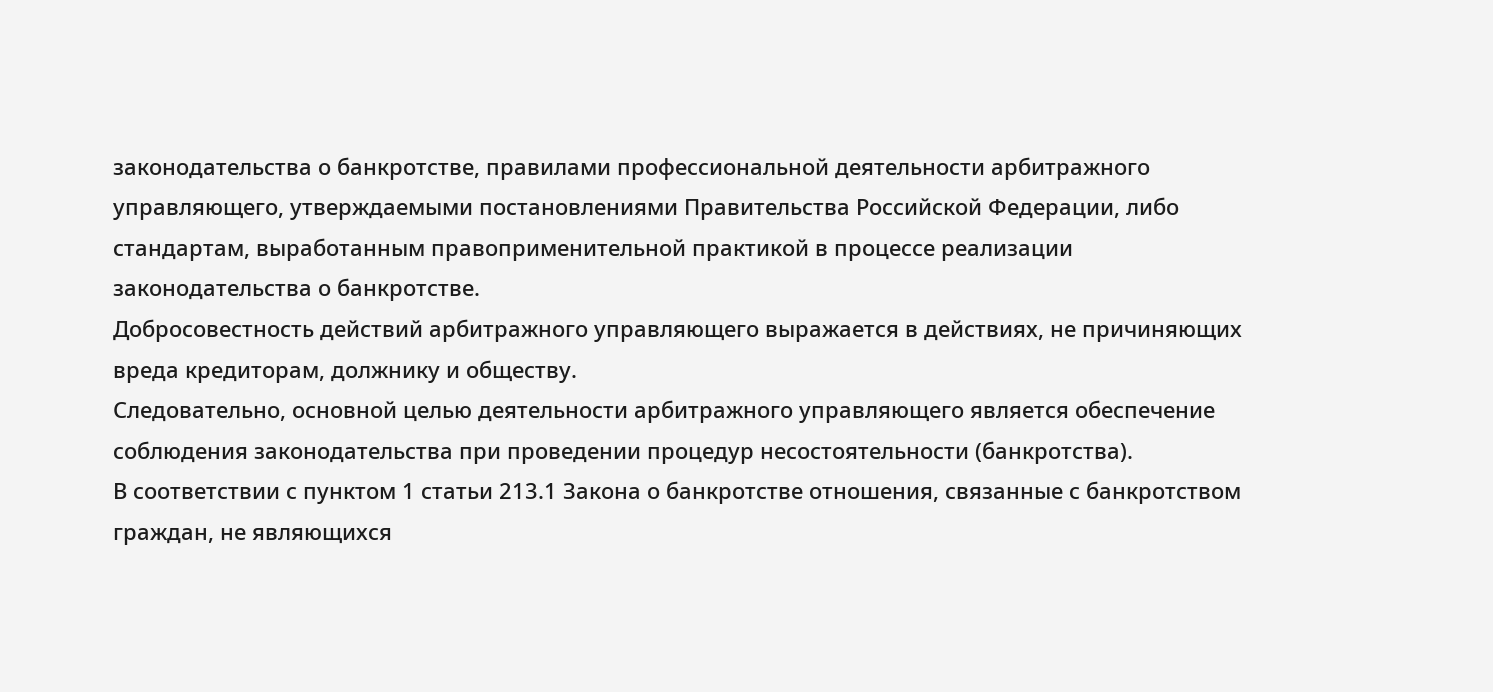законодательства о банкротстве, правилами профессиональной деятельности арбитражного управляющего, утверждаемыми постановлениями Правительства Российской Федерации, либо стандартам, выработанным правоприменительной практикой в процессе реализации законодательства о банкротстве.
Добросовестность действий арбитражного управляющего выражается в действиях, не причиняющих вреда кредиторам, должнику и обществу.
Следовательно, основной целью деятельности арбитражного управляющего является обеспечение соблюдения законодательства при проведении процедур несостоятельности (банкротства).
В соответствии с пунктом 1 статьи 213.1 Закона о банкротстве отношения, связанные с банкротством граждан, не являющихся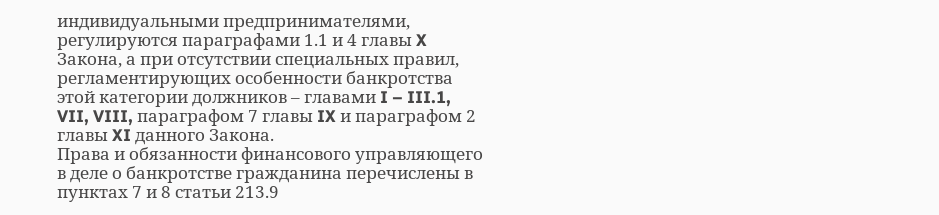индивидуальными предпринимателями, регулируются параграфами 1.1 и 4 главы X Закона, а при отсутствии специальных правил, регламентирующих особенности банкротства этой категории должников – главами I – III.1, VII, VIII, параграфом 7 главы IX и параграфом 2 главы XI данного Закона.
Права и обязанности финансового управляющего в деле о банкротстве гражданина перечислены в пунктах 7 и 8 статьи 213.9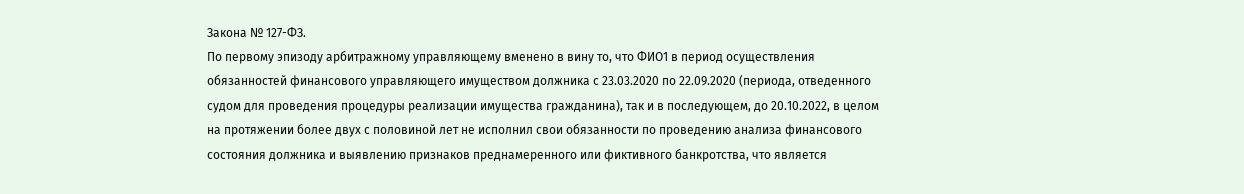Закона № 127-ФЗ.
По первому эпизоду арбитражному управляющему вменено в вину то, что ФИО1 в период осуществления обязанностей финансового управляющего имуществом должника с 23.03.2020 по 22.09.2020 (периода, отведенного судом для проведения процедуры реализации имущества гражданина), так и в последующем, до 20.10.2022, в целом на протяжении более двух с половиной лет не исполнил свои обязанности по проведению анализа финансового состояния должника и выявлению признаков преднамеренного или фиктивного банкротства, что является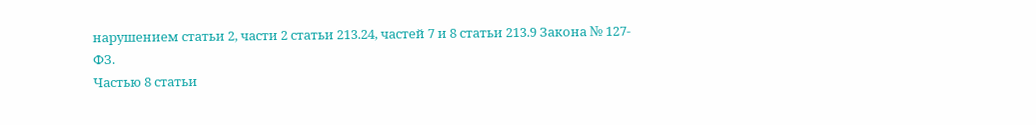нарушением статьи 2, части 2 статьи 213.24, частей 7 и 8 статьи 213.9 Закона № 127-ФЗ.
Частью 8 статьи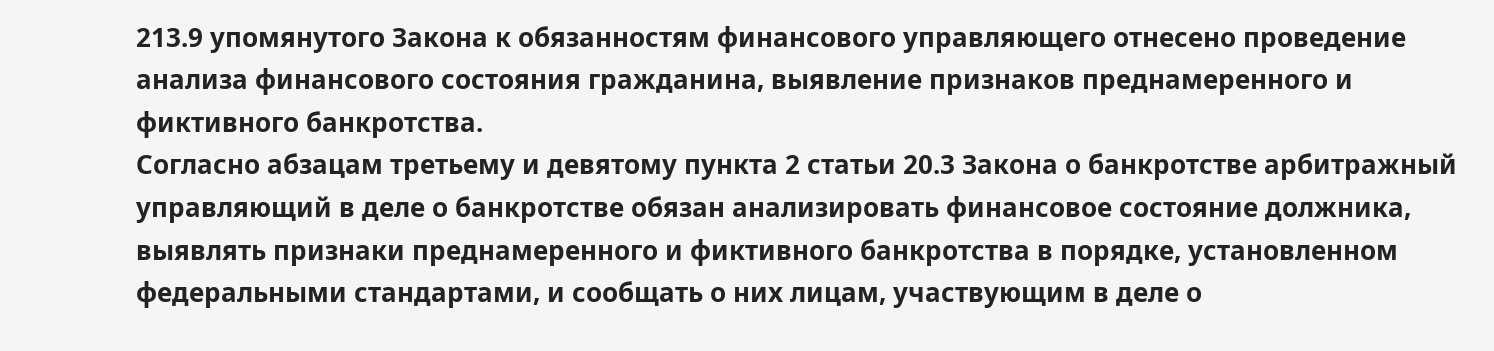213.9 упомянутого Закона к обязанностям финансового управляющего отнесено проведение анализа финансового состояния гражданина, выявление признаков преднамеренного и фиктивного банкротства.
Согласно абзацам третьему и девятому пункта 2 статьи 20.3 Закона о банкротстве арбитражный управляющий в деле о банкротстве обязан анализировать финансовое состояние должника, выявлять признаки преднамеренного и фиктивного банкротства в порядке, установленном федеральными стандартами, и сообщать о них лицам, участвующим в деле о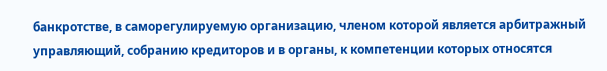банкротстве, в саморегулируемую организацию, членом которой является арбитражный управляющий, собранию кредиторов и в органы, к компетенции которых относятся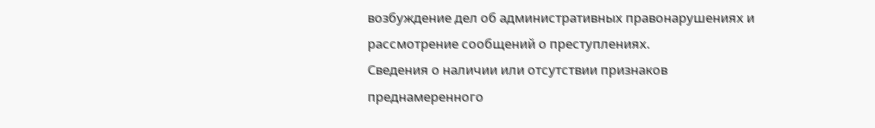возбуждение дел об административных правонарушениях и рассмотрение сообщений о преступлениях.
Сведения о наличии или отсутствии признаков преднамеренного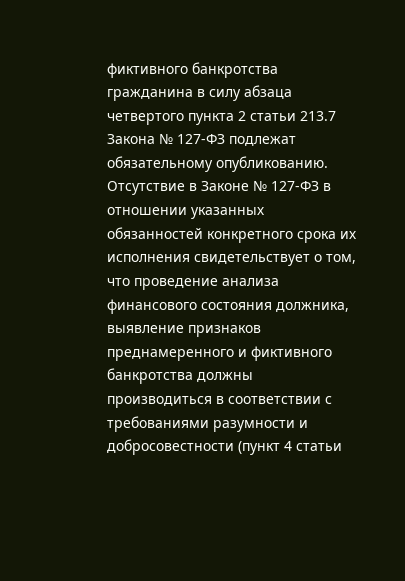фиктивного банкротства гражданина в силу абзаца четвертого пункта 2 статьи 213.7 Закона № 127-ФЗ подлежат обязательному опубликованию.
Отсутствие в Законе № 127-ФЗ в отношении указанных обязанностей конкретного срока их исполнения свидетельствует о том, что проведение анализа финансового состояния должника, выявление признаков преднамеренного и фиктивного банкротства должны производиться в соответствии с требованиями разумности и добросовестности (пункт 4 статьи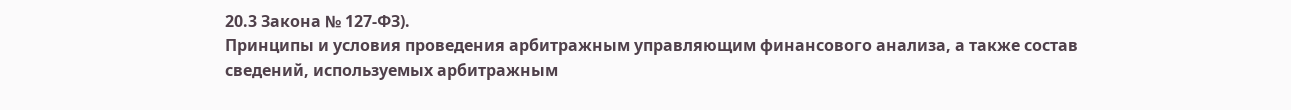20.3 Закона № 127-ФЗ).
Принципы и условия проведения арбитражным управляющим финансового анализа, а также состав сведений, используемых арбитражным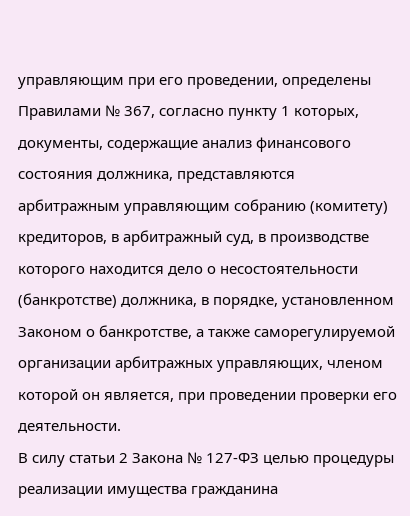управляющим при его проведении, определены Правилами № 367, согласно пункту 1 которых, документы, содержащие анализ финансового состояния должника, представляются арбитражным управляющим собранию (комитету) кредиторов, в арбитражный суд, в производстве которого находится дело о несостоятельности (банкротстве) должника, в порядке, установленном Законом о банкротстве, а также саморегулируемой организации арбитражных управляющих, членом которой он является, при проведении проверки его деятельности.
В силу статьи 2 Закона № 127-ФЗ целью процедуры реализации имущества гражданина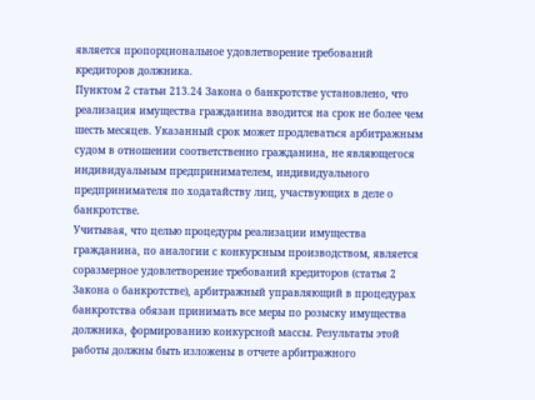является пропорциональное удовлетворение требований кредиторов должника.
Пунктом 2 статьи 213.24 Закона о банкротстве установлено, что реализация имущества гражданина вводится на срок не более чем шесть месяцев. Указанный срок может продлеваться арбитражным судом в отношении соответственно гражданина, не являющегося индивидуальным предпринимателем, индивидуального предпринимателя по ходатайству лиц, участвующих в деле о банкротстве.
Учитывая, что целью процедуры реализации имущества гражданина, по аналогии с конкурсным производством, является соразмерное удовлетворение требований кредиторов (статья 2 Закона о банкротстве), арбитражный управляющий в процедурах банкротства обязан принимать все меры по розыску имущества должника, формированию конкурсной массы. Результаты этой работы должны быть изложены в отчете арбитражного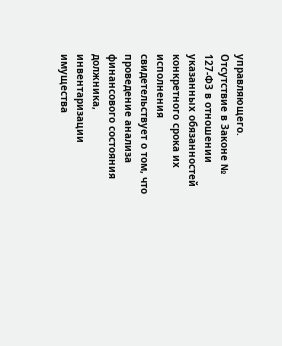управляющего.
Отсутствие в Законе № 127-ФЗ в отношении указанных обязанностей конкретного срока их исполнения свидетельствует о том, что проведение анализа финансового состояния должника, инвентаризации имущества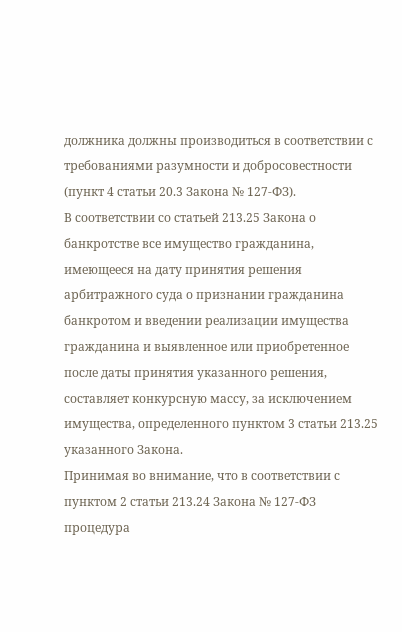должника должны производиться в соответствии с требованиями разумности и добросовестности (пункт 4 статьи 20.3 Закона № 127-ФЗ).
В соответствии со статьей 213.25 Закона о банкротстве все имущество гражданина, имеющееся на дату принятия решения арбитражного суда о признании гражданина банкротом и введении реализации имущества гражданина и выявленное или приобретенное после даты принятия указанного решения, составляет конкурсную массу, за исключением имущества, определенного пунктом 3 статьи 213.25 указанного Закона.
Принимая во внимание, что в соответствии с пунктом 2 статьи 213.24 Закона № 127-ФЗ процедура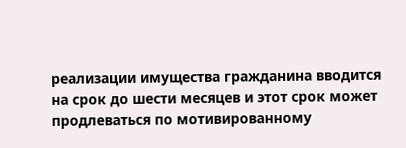реализации имущества гражданина вводится на срок до шести месяцев и этот срок может продлеваться по мотивированному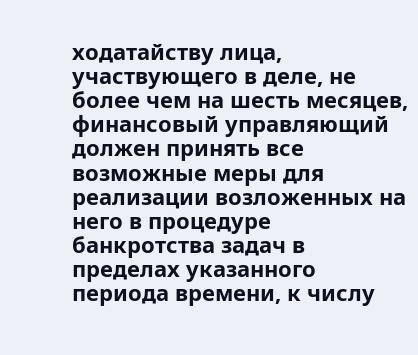ходатайству лица, участвующего в деле, не более чем на шесть месяцев, финансовый управляющий должен принять все возможные меры для реализации возложенных на него в процедуре банкротства задач в пределах указанного периода времени, к числу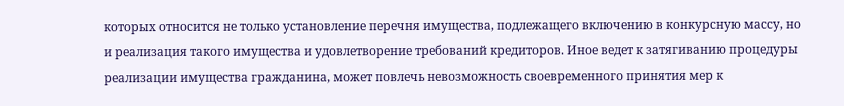которых относится не только установление перечня имущества, подлежащего включению в конкурсную массу, но и реализация такого имущества и удовлетворение требований кредиторов. Иное ведет к затягиванию процедуры реализации имущества гражданина, может повлечь невозможность своевременного принятия мер к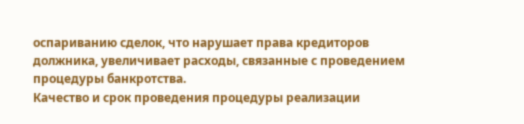оспариванию сделок, что нарушает права кредиторов должника, увеличивает расходы, связанные с проведением процедуры банкротства.
Качество и срок проведения процедуры реализации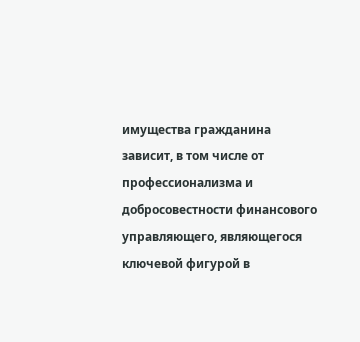имущества гражданина зависит, в том числе от профессионализма и добросовестности финансового управляющего, являющегося ключевой фигурой в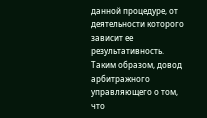данной процедуре, от деятельности которого зависит ее результативность.
Таким образом, довод арбитражного управляющего о том, что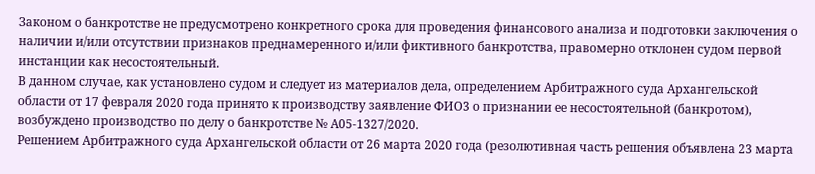Законом о банкротстве не предусмотрено конкретного срока для проведения финансового анализа и подготовки заключения о наличии и/или отсутствии признаков преднамеренного и/или фиктивного банкротства, правомерно отклонен судом первой инстанции как несостоятельный.
В данном случае, как установлено судом и следует из материалов дела, определением Арбитражного суда Архангельской области от 17 февраля 2020 года принято к производству заявление ФИО3 о признании ее несостоятельной (банкротом), возбуждено производство по делу о банкротстве № А05-1327/2020.
Решением Арбитражного суда Архангельской области от 26 марта 2020 года (резолютивная часть решения объявлена 23 марта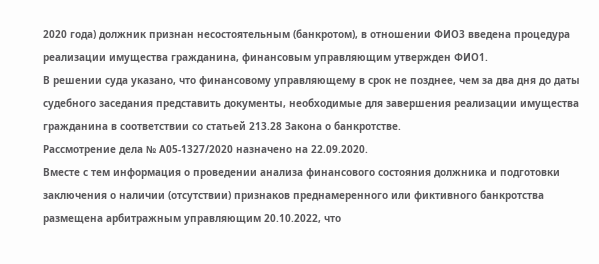2020 года) должник признан несостоятельным (банкротом), в отношении ФИО3 введена процедура реализации имущества гражданина, финансовым управляющим утвержден ФИО1.
В решении суда указано, что финансовому управляющему в срок не позднее, чем за два дня до даты судебного заседания представить документы, необходимые для завершения реализации имущества гражданина в соответствии со статьей 213.28 Закона о банкротстве.
Рассмотрение дела № А05-1327/2020 назначено на 22.09.2020.
Вместе с тем информация о проведении анализа финансового состояния должника и подготовки заключения о наличии (отсутствии) признаков преднамеренного или фиктивного банкротства размещена арбитражным управляющим 20.10.2022, что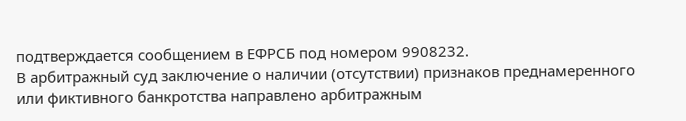подтверждается сообщением в ЕФРСБ под номером 9908232.
В арбитражный суд заключение о наличии (отсутствии) признаков преднамеренного или фиктивного банкротства направлено арбитражным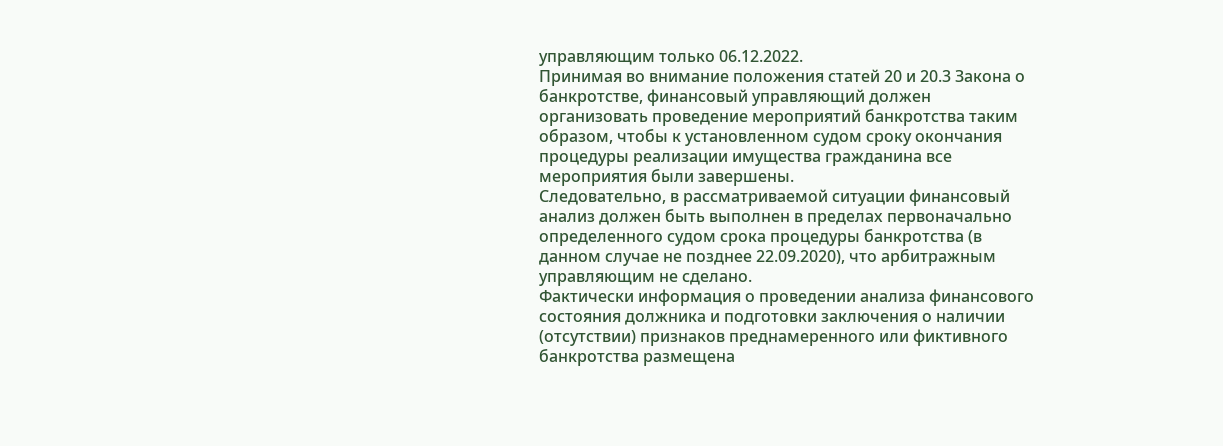управляющим только 06.12.2022.
Принимая во внимание положения статей 20 и 20.3 Закона о банкротстве, финансовый управляющий должен организовать проведение мероприятий банкротства таким образом, чтобы к установленном судом сроку окончания процедуры реализации имущества гражданина все мероприятия были завершены.
Следовательно, в рассматриваемой ситуации финансовый анализ должен быть выполнен в пределах первоначально определенного судом срока процедуры банкротства (в данном случае не позднее 22.09.2020), что арбитражным управляющим не сделано.
Фактически информация о проведении анализа финансового состояния должника и подготовки заключения о наличии (отсутствии) признаков преднамеренного или фиктивного банкротства размещена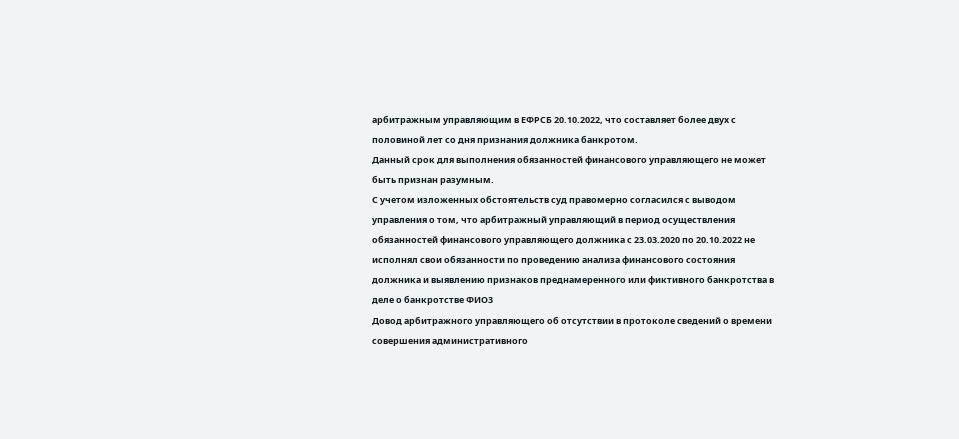арбитражным управляющим в ЕФРСБ 20.10.2022, что составляет более двух с половиной лет со дня признания должника банкротом.
Данный срок для выполнения обязанностей финансового управляющего не может быть признан разумным.
С учетом изложенных обстоятельств суд правомерно согласился с выводом управления о том, что арбитражный управляющий в период осуществления обязанностей финансового управляющего должника с 23.03.2020 по 20.10.2022 не исполнял свои обязанности по проведению анализа финансового состояния должника и выявлению признаков преднамеренного или фиктивного банкротства в деле о банкротстве ФИО3
Довод арбитражного управляющего об отсутствии в протоколе сведений о времени совершения административного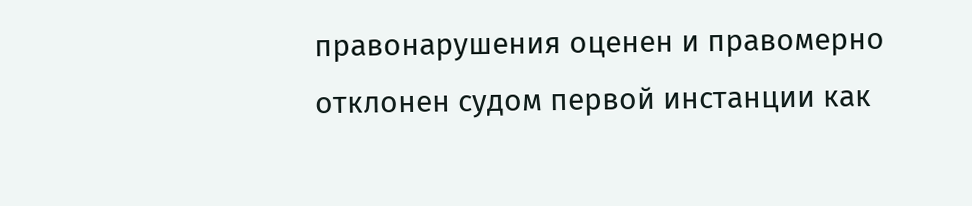правонарушения оценен и правомерно отклонен судом первой инстанции как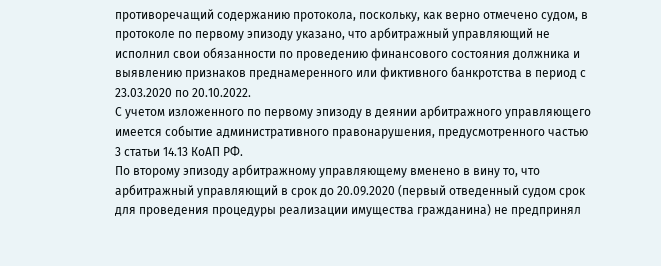противоречащий содержанию протокола, поскольку, как верно отмечено судом, в протоколе по первому эпизоду указано, что арбитражный управляющий не исполнил свои обязанности по проведению финансового состояния должника и выявлению признаков преднамеренного или фиктивного банкротства в период с 23.03.2020 по 20.10.2022.
С учетом изложенного по первому эпизоду в деянии арбитражного управляющего имеется событие административного правонарушения, предусмотренного частью 3 статьи 14.13 КоАП РФ.
По второму эпизоду арбитражному управляющему вменено в вину то, что арбитражный управляющий в срок до 20.09.2020 (первый отведенный судом срок для проведения процедуры реализации имущества гражданина) не предпринял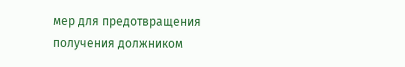мер для предотвращения получения должником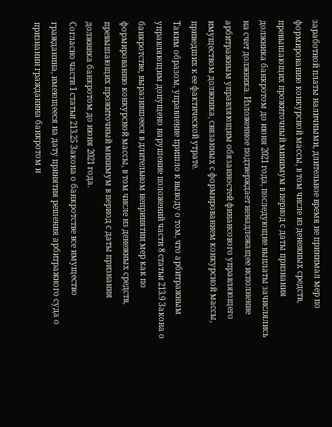заработной платы наличными, длительное время не принимал мер по формированию конкурсной массы, в том числе из денежных средств, превышающих прожиточный минимум в период с даты признания должника банкротом до июня 2021 года, последующие выплаты зачислялись на счет должника. Изложенное подтверждает ненадлежащее исполнение арбитражным управляющим обязанностей финансового управляющего имуществом должника, связанных с формированием конкурсной массы, приведших к ее фактической утрате.
Таким образом, управление пришло к выводу о том, что арбитражным управляющим допущено нарушение положений части 8 статьи 213.9 Закона о банкротстве, выразившееся в длительном непринятии мер как по формированию конкурсной массы, в том числе из денежных средств, превышающих прожиточный минимум в период с даты признания должника банкротом до июня 2021 года.
Согласно части 1 статьи 213.25 Закона о банкротстве все имущество гражданина, имеющееся на дату принятия решения арбитражного суда о признании гражданина банкротом и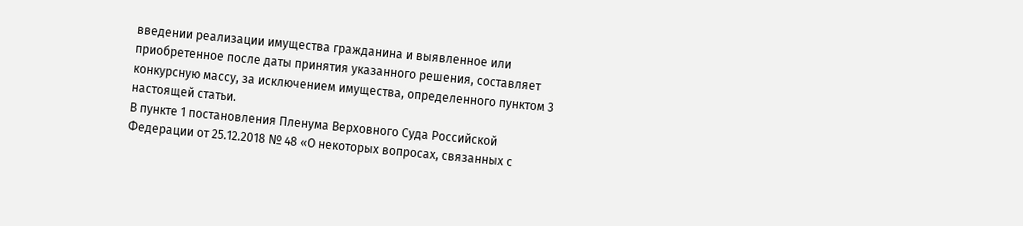введении реализации имущества гражданина и выявленное или приобретенное после даты принятия указанного решения, составляет конкурсную массу, за исключением имущества, определенного пунктом 3 настоящей статьи.
В пункте 1 постановления Пленума Верховного Суда Российской Федерации от 25.12.2018 № 48 «О некоторых вопросах, связанных с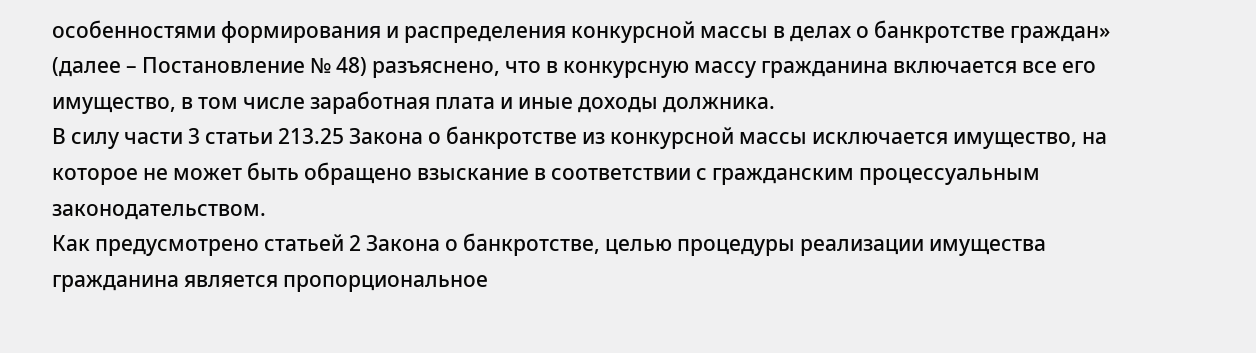особенностями формирования и распределения конкурсной массы в делах о банкротстве граждан» (далее – Постановление № 48) разъяснено, что в конкурсную массу гражданина включается все его имущество, в том числе заработная плата и иные доходы должника.
В силу части 3 статьи 213.25 Закона о банкротстве из конкурсной массы исключается имущество, на которое не может быть обращено взыскание в соответствии с гражданским процессуальным законодательством.
Как предусмотрено статьей 2 Закона о банкротстве, целью процедуры реализации имущества гражданина является пропорциональное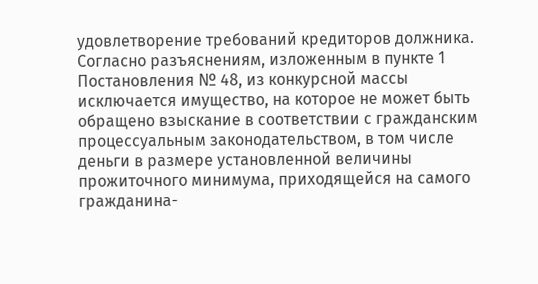удовлетворение требований кредиторов должника.
Согласно разъяснениям, изложенным в пункте 1 Постановления № 48, из конкурсной массы исключается имущество, на которое не может быть обращено взыскание в соответствии с гражданским процессуальным законодательством, в том числе деньги в размере установленной величины прожиточного минимума, приходящейся на самого гражданина-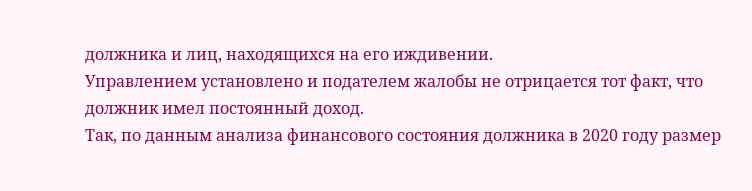должника и лиц, находящихся на его иждивении.
Управлением установлено и подателем жалобы не отрицается тот факт, что должник имел постоянный доход.
Так, по данным анализа финансового состояния должника в 2020 году размер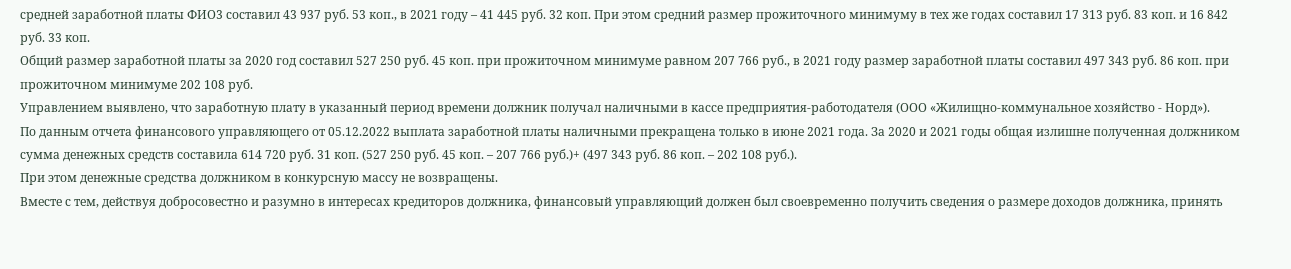средней заработной платы ФИО3 составил 43 937 руб. 53 коп., в 2021 году – 41 445 руб. 32 коп. При этом средний размер прожиточного минимуму в тех же годах составил 17 313 руб. 83 коп. и 16 842 руб. 33 коп.
Общий размер заработной платы за 2020 год составил 527 250 руб. 45 коп. при прожиточном минимуме равном 207 766 руб., в 2021 году размер заработной платы составил 497 343 руб. 86 коп. при прожиточном минимуме 202 108 руб.
Управлением выявлено, что заработную плату в указанный период времени должник получал наличными в кассе предприятия-работодателя (ООО «Жилищно-коммунальное хозяйство - Норд»).
По данным отчета финансового управляющего от 05.12.2022 выплата заработной платы наличными прекращена только в июне 2021 года. За 2020 и 2021 годы общая излишне полученная должником сумма денежных средств составила 614 720 руб. 31 коп. (527 250 руб. 45 коп. – 207 766 руб.)+ (497 343 руб. 86 коп. – 202 108 руб.).
При этом денежные средства должником в конкурсную массу не возвращены.
Вместе с тем, действуя добросовестно и разумно в интересах кредиторов должника, финансовый управляющий должен был своевременно получить сведения о размере доходов должника, принять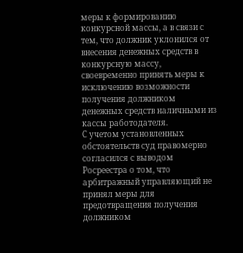меры к формированию конкурсной массы, а в связи с тем, что должник уклонился от внесения денежных средств в конкурсную массу, своевременно принять меры к исключению возможности получения должником денежных средств наличными из кассы работодателя.
С учетом установленных обстоятельств суд правомерно согласился с выводом Росреестра о том, что арбитражный управляющий не принял меры для предотвращения получения должником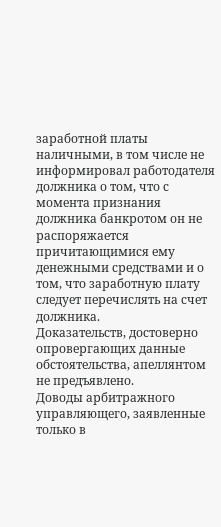заработной платы наличными, в том числе не информировал работодателя должника о том, что с момента признания должника банкротом он не распоряжается причитающимися ему денежными средствами и о том, что заработную плату следует перечислять на счет должника.
Доказательств, достоверно опровергающих данные обстоятельства, апеллянтом не предъявлено.
Доводы арбитражного управляющего, заявленные только в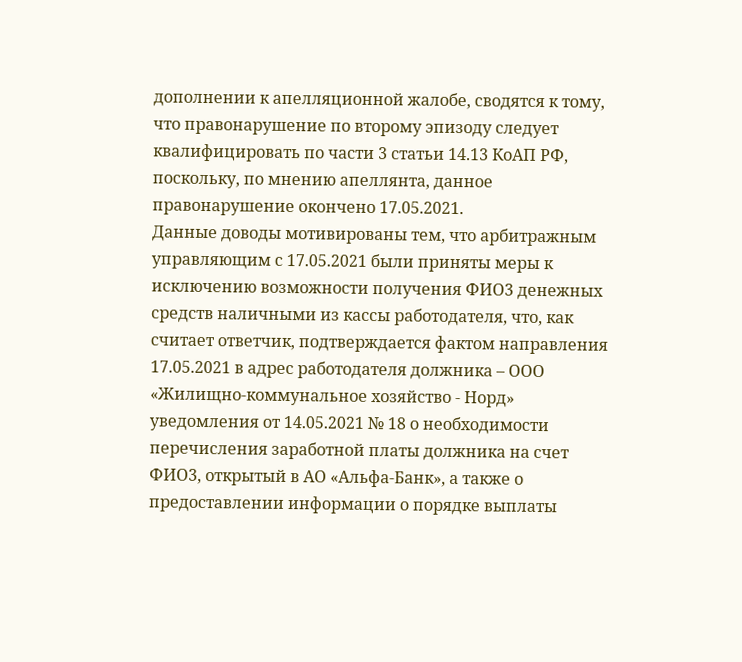дополнении к апелляционной жалобе, сводятся к тому, что правонарушение по второму эпизоду следует квалифицировать по части 3 статьи 14.13 КоАП РФ, поскольку, по мнению апеллянта, данное правонарушение окончено 17.05.2021.
Данные доводы мотивированы тем, что арбитражным управляющим с 17.05.2021 были приняты меры к исключению возможности получения ФИО3 денежных средств наличными из кассы работодателя, что, как считает ответчик, подтверждается фактом направления 17.05.2021 в адрес работодателя должника – ООО «Жилищно-коммунальное хозяйство - Норд» уведомления от 14.05.2021 № 18 о необходимости перечисления заработной платы должника на счет ФИО3, открытый в АО «Альфа-Банк», а также о предоставлении информации о порядке выплаты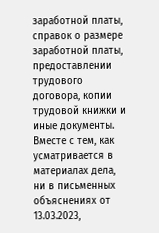заработной платы, справок о размере заработной платы, предоставлении трудового договора, копии трудовой книжки и иные документы.
Вместе с тем, как усматривается в материалах дела, ни в письменных объяснениях от 13.03.2023,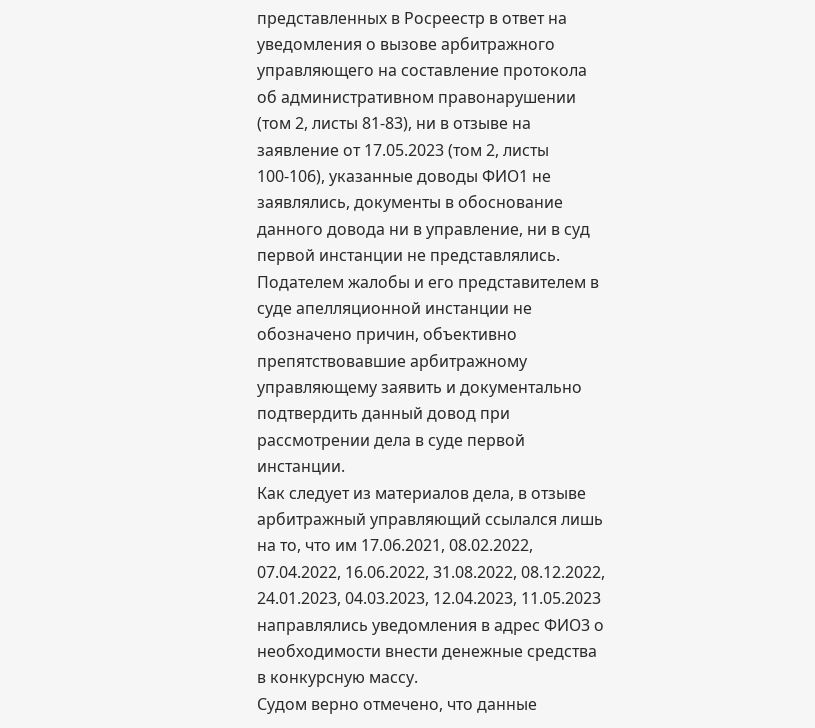представленных в Росреестр в ответ на уведомления о вызове арбитражного управляющего на составление протокола об административном правонарушении (том 2, листы 81-83), ни в отзыве на заявление от 17.05.2023 (том 2, листы 100-106), указанные доводы ФИО1 не заявлялись, документы в обоснование данного довода ни в управление, ни в суд первой инстанции не представлялись.
Подателем жалобы и его представителем в суде апелляционной инстанции не обозначено причин, объективно препятствовавшие арбитражному управляющему заявить и документально подтвердить данный довод при рассмотрении дела в суде первой инстанции.
Как следует из материалов дела, в отзыве арбитражный управляющий ссылался лишь на то, что им 17.06.2021, 08.02.2022, 07.04.2022, 16.06.2022, 31.08.2022, 08.12.2022, 24.01.2023, 04.03.2023, 12.04.2023, 11.05.2023 направлялись уведомления в адрес ФИО3 о необходимости внести денежные средства в конкурсную массу.
Судом верно отмечено, что данные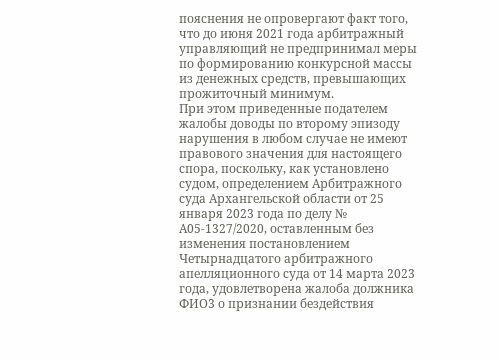пояснения не опровергают факт того, что до июня 2021 года арбитражный управляющий не предпринимал меры по формированию конкурсной массы из денежных средств, превышающих прожиточный минимум.
При этом приведенные подателем жалобы доводы по второму эпизоду нарушения в любом случае не имеют правового значения для настоящего спора, поскольку, как установлено судом, определением Арбитражного суда Архангельской области от 25 января 2023 года по делу № А05-1327/2020, оставленным без изменения постановлением Четырнадцатого арбитражного апелляционного суда от 14 марта 2023 года, удовлетворена жалоба должника ФИО3 о признании бездействия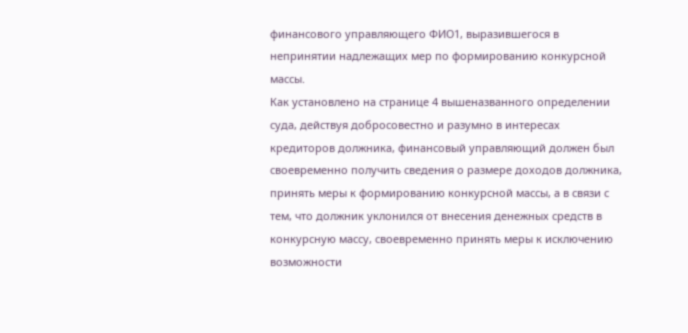финансового управляющего ФИО1, выразившегося в непринятии надлежащих мер по формированию конкурсной массы.
Как установлено на странице 4 вышеназванного определении суда, действуя добросовестно и разумно в интересах кредиторов должника, финансовый управляющий должен был своевременно получить сведения о размере доходов должника, принять меры к формированию конкурсной массы, а в связи с тем, что должник уклонился от внесения денежных средств в конкурсную массу, своевременно принять меры к исключению возможности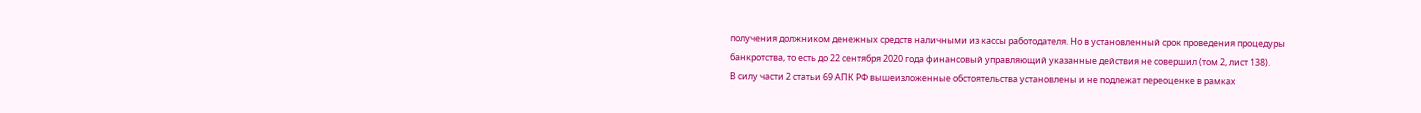получения должником денежных средств наличными из кассы работодателя. Но в установленный срок проведения процедуры банкротства, то есть до 22 сентября 2020 года финансовый управляющий указанные действия не совершил (том 2, лист 138).
В силу части 2 статьи 69 АПК РФ вышеизложенные обстоятельства установлены и не подлежат переоценке в рамках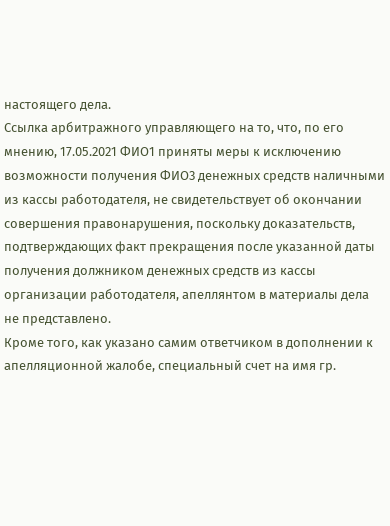настоящего дела.
Ссылка арбитражного управляющего на то, что, по его мнению, 17.05.2021 ФИО1 приняты меры к исключению возможности получения ФИО3 денежных средств наличными из кассы работодателя, не свидетельствует об окончании совершения правонарушения, поскольку доказательств, подтверждающих факт прекращения после указанной даты получения должником денежных средств из кассы организации работодателя, апеллянтом в материалы дела не представлено.
Кроме того, как указано самим ответчиком в дополнении к апелляционной жалобе, специальный счет на имя гр.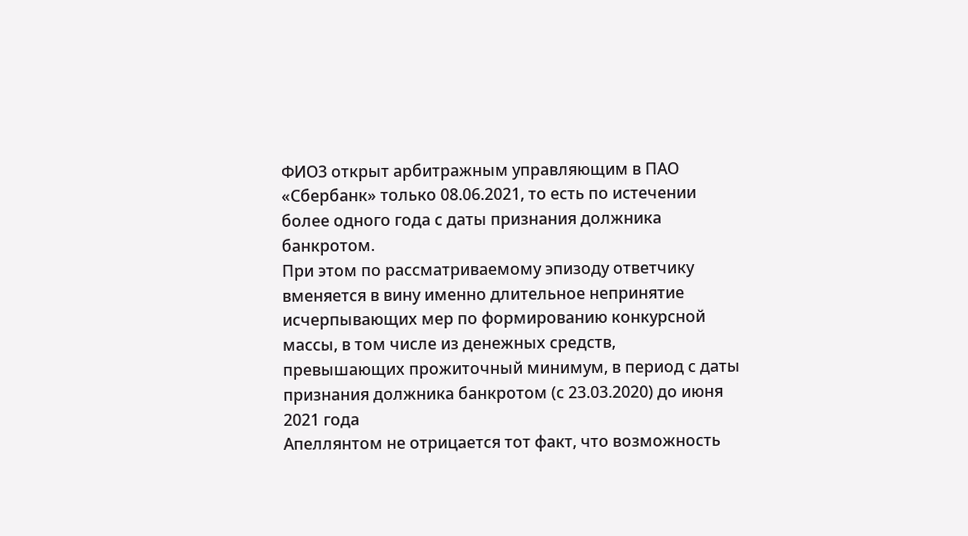ФИО3 открыт арбитражным управляющим в ПАО «Сбербанк» только 08.06.2021, то есть по истечении более одного года с даты признания должника банкротом.
При этом по рассматриваемому эпизоду ответчику вменяется в вину именно длительное непринятие исчерпывающих мер по формированию конкурсной массы, в том числе из денежных средств, превышающих прожиточный минимум, в период с даты признания должника банкротом (с 23.03.2020) до июня 2021 года
Апеллянтом не отрицается тот факт, что возможность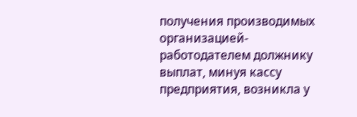получения производимых организацией-работодателем должнику выплат, минуя кассу предприятия, возникла у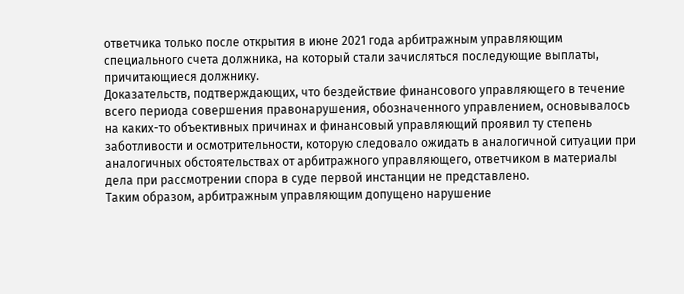ответчика только после открытия в июне 2021 года арбитражным управляющим специального счета должника, на который стали зачисляться последующие выплаты, причитающиеся должнику.
Доказательств, подтверждающих, что бездействие финансового управляющего в течение всего периода совершения правонарушения, обозначенного управлением, основывалось на каких-то объективных причинах и финансовый управляющий проявил ту степень заботливости и осмотрительности, которую следовало ожидать в аналогичной ситуации при аналогичных обстоятельствах от арбитражного управляющего, ответчиком в материалы дела при рассмотрении спора в суде первой инстанции не представлено.
Таким образом, арбитражным управляющим допущено нарушение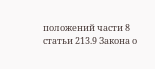положений части 8 статьи 213.9 Закона о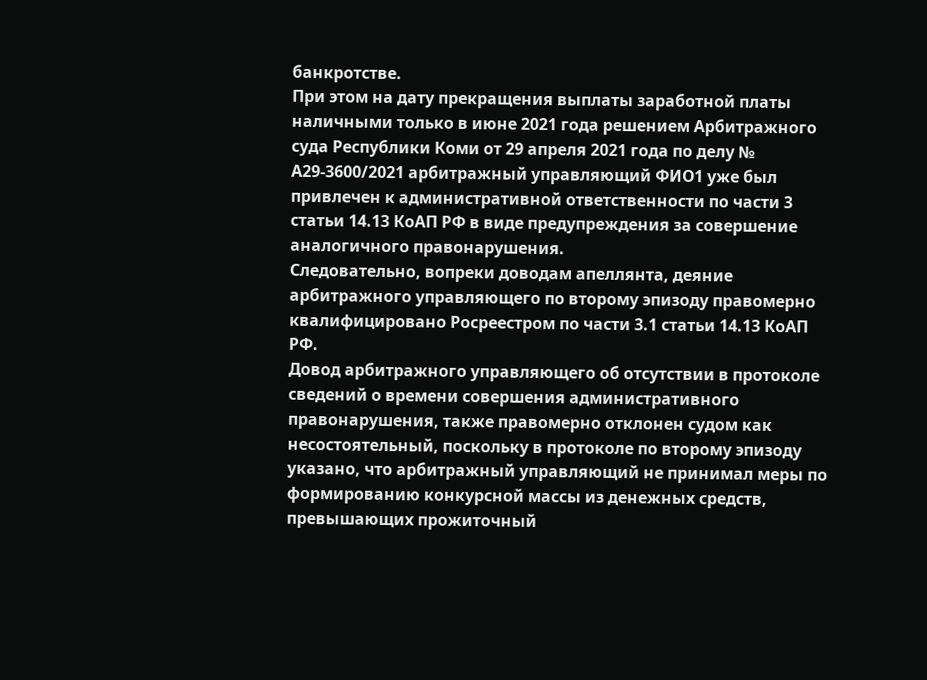банкротстве.
При этом на дату прекращения выплаты заработной платы наличными только в июне 2021 года решением Арбитражного суда Республики Коми от 29 апреля 2021 года по делу № А29-3600/2021 арбитражный управляющий ФИО1 уже был привлечен к административной ответственности по части 3 статьи 14.13 КоАП РФ в виде предупреждения за совершение аналогичного правонарушения.
Следовательно, вопреки доводам апеллянта, деяние арбитражного управляющего по второму эпизоду правомерно квалифицировано Росреестром по части 3.1 статьи 14.13 КоАП РФ.
Довод арбитражного управляющего об отсутствии в протоколе сведений о времени совершения административного правонарушения, также правомерно отклонен судом как несостоятельный, поскольку в протоколе по второму эпизоду указано, что арбитражный управляющий не принимал меры по формированию конкурсной массы из денежных средств, превышающих прожиточный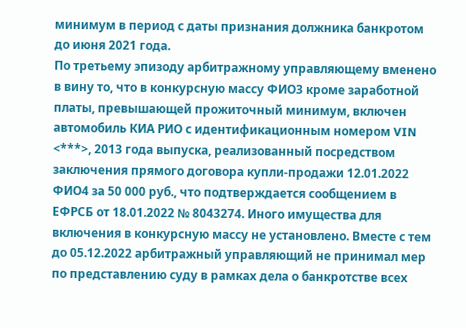минимум в период с даты признания должника банкротом до июня 2021 года.
По третьему эпизоду арбитражному управляющему вменено в вину то, что в конкурсную массу ФИО3 кроме заработной платы, превышающей прожиточный минимум, включен автомобиль КИА РИО с идентификационным номером VIN <***>, 2013 года выпуска, реализованный посредством заключения прямого договора купли-продажи 12.01.2022 ФИО4 за 50 000 руб., что подтверждается сообщением в ЕФРСБ от 18.01.2022 № 8043274. Иного имущества для включения в конкурсную массу не установлено. Вместе с тем до 05.12.2022 арбитражный управляющий не принимал мер по представлению суду в рамках дела о банкротстве всех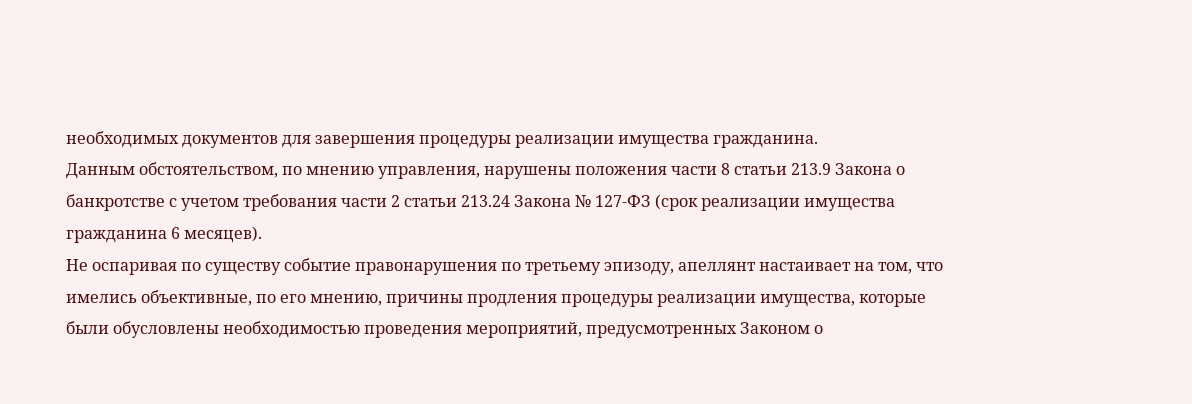необходимых документов для завершения процедуры реализации имущества гражданина.
Данным обстоятельством, по мнению управления, нарушены положения части 8 статьи 213.9 Закона о банкротстве с учетом требования части 2 статьи 213.24 Закона № 127-ФЗ (срок реализации имущества гражданина 6 месяцев).
Не оспаривая по существу событие правонарушения по третьему эпизоду, апеллянт настаивает на том, что имелись объективные, по его мнению, причины продления процедуры реализации имущества, которые были обусловлены необходимостью проведения мероприятий, предусмотренных Законом о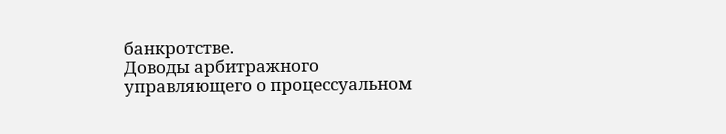банкротстве.
Доводы арбитражного управляющего о процессуальном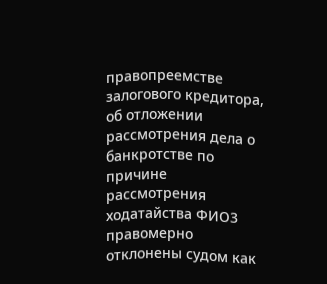правопреемстве залогового кредитора, об отложении рассмотрения дела о банкротстве по причине рассмотрения ходатайства ФИО3 правомерно отклонены судом как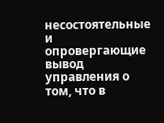несостоятельные и опровергающие вывод управления о том, что в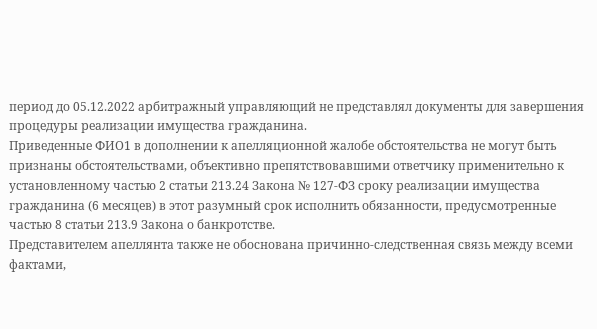период до 05.12.2022 арбитражный управляющий не представлял документы для завершения процедуры реализации имущества гражданина.
Приведенные ФИО1 в дополнении к апелляционной жалобе обстоятельства не могут быть признаны обстоятельствами, объективно препятствовавшими ответчику применительно к установленному частью 2 статьи 213.24 Закона № 127-ФЗ сроку реализации имущества гражданина (6 месяцев) в этот разумный срок исполнить обязанности, предусмотренные частью 8 статьи 213.9 Закона о банкротстве.
Представителем апеллянта также не обоснована причинно-следственная связь между всеми фактами,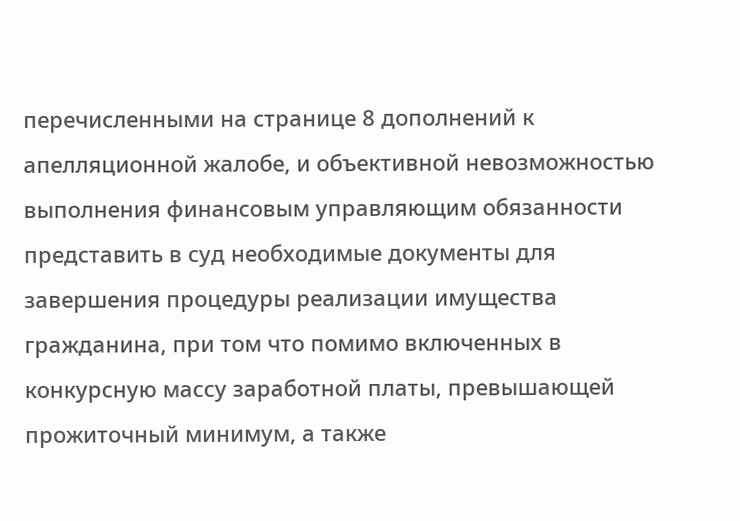перечисленными на странице 8 дополнений к апелляционной жалобе, и объективной невозможностью выполнения финансовым управляющим обязанности представить в суд необходимые документы для завершения процедуры реализации имущества гражданина, при том что помимо включенных в конкурсную массу заработной платы, превышающей прожиточный минимум, а также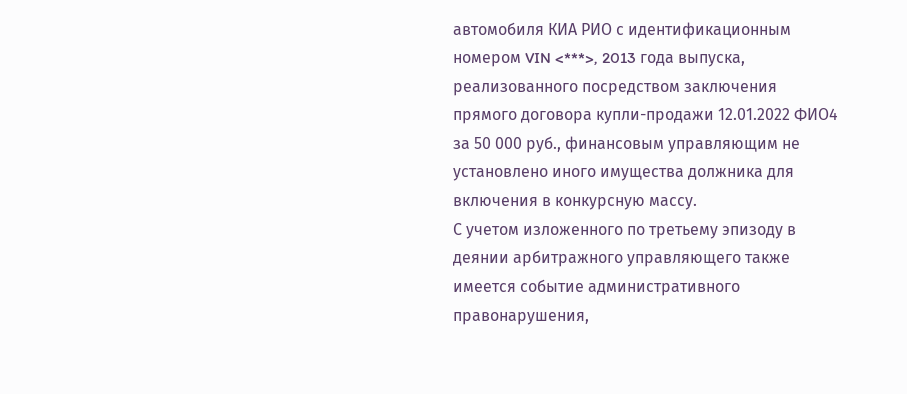автомобиля КИА РИО с идентификационным номером VIN <***>, 2013 года выпуска, реализованного посредством заключения прямого договора купли-продажи 12.01.2022 ФИО4 за 50 000 руб., финансовым управляющим не установлено иного имущества должника для включения в конкурсную массу.
С учетом изложенного по третьему эпизоду в деянии арбитражного управляющего также имеется событие административного правонарушения,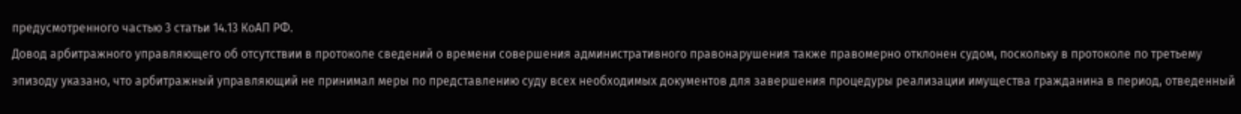предусмотренного частью 3 статьи 14.13 КоАП РФ.
Довод арбитражного управляющего об отсутствии в протоколе сведений о времени совершения административного правонарушения также правомерно отклонен судом, поскольку в протоколе по третьему эпизоду указано, что арбитражный управляющий не принимал меры по представлению суду всех необходимых документов для завершения процедуры реализации имущества гражданина в период, отведенный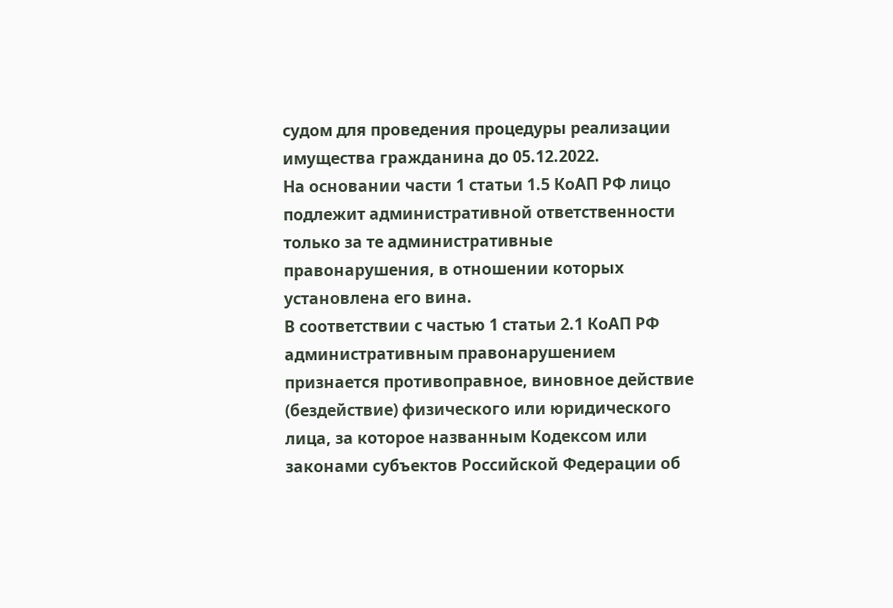судом для проведения процедуры реализации имущества гражданина до 05.12.2022.
На основании части 1 статьи 1.5 КоАП РФ лицо подлежит административной ответственности только за те административные правонарушения, в отношении которых установлена его вина.
В соответствии с частью 1 статьи 2.1 КоАП РФ административным правонарушением признается противоправное, виновное действие (бездействие) физического или юридического лица, за которое названным Кодексом или законами субъектов Российской Федерации об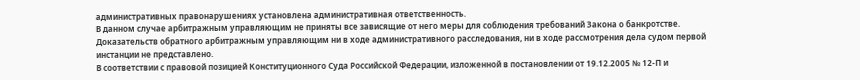административных правонарушениях установлена административная ответственность.
В данном случае арбитражным управляющим не приняты все зависящие от него меры для соблюдения требований Закона о банкротстве. Доказательств обратного арбитражным управляющим ни в ходе административного расследования, ни в ходе рассмотрения дела судом первой инстанции не представлено.
В соответствии с правовой позицией Конституционного Суда Российской Федерации, изложенной в постановлении от 19.12.2005 № 12-П и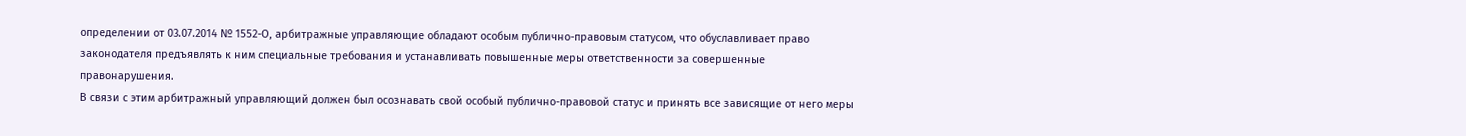определении от 03.07.2014 № 1552-О, арбитражные управляющие обладают особым публично-правовым статусом, что обуславливает право законодателя предъявлять к ним специальные требования и устанавливать повышенные меры ответственности за совершенные правонарушения.
В связи с этим арбитражный управляющий должен был осознавать свой особый публично-правовой статус и принять все зависящие от него меры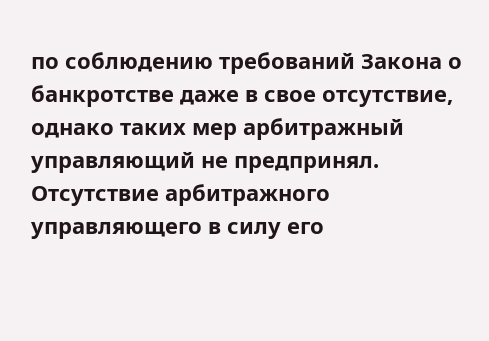по соблюдению требований Закона о банкротстве даже в свое отсутствие, однако таких мер арбитражный управляющий не предпринял. Отсутствие арбитражного управляющего в силу его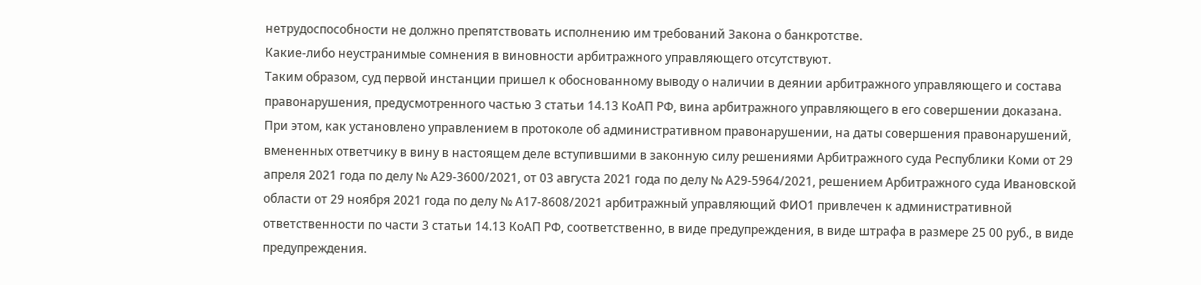нетрудоспособности не должно препятствовать исполнению им требований Закона о банкротстве.
Какие-либо неустранимые сомнения в виновности арбитражного управляющего отсутствуют.
Таким образом, суд первой инстанции пришел к обоснованному выводу о наличии в деянии арбитражного управляющего и состава правонарушения, предусмотренного частью 3 статьи 14.13 КоАП РФ, вина арбитражного управляющего в его совершении доказана.
При этом, как установлено управлением в протоколе об административном правонарушении, на даты совершения правонарушений, вмененных ответчику в вину в настоящем деле вступившими в законную силу решениями Арбитражного суда Республики Коми от 29 апреля 2021 года по делу № А29-3600/2021, от 03 августа 2021 года по делу № А29-5964/2021, решением Арбитражного суда Ивановской области от 29 ноября 2021 года по делу № А17-8608/2021 арбитражный управляющий ФИО1 привлечен к административной ответственности по части 3 статьи 14.13 КоАП РФ, соответственно, в виде предупреждения, в виде штрафа в размере 25 00 руб., в виде предупреждения.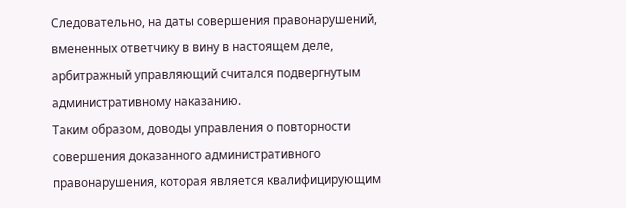Следовательно, на даты совершения правонарушений, вмененных ответчику в вину в настоящем деле, арбитражный управляющий считался подвергнутым административному наказанию.
Таким образом, доводы управления о повторности совершения доказанного административного правонарушения, которая является квалифицирующим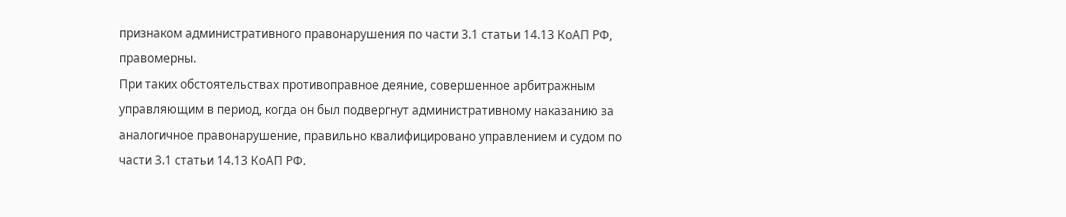признаком административного правонарушения по части 3.1 статьи 14.13 КоАП РФ, правомерны.
При таких обстоятельствах противоправное деяние, совершенное арбитражным управляющим в период, когда он был подвергнут административному наказанию за аналогичное правонарушение, правильно квалифицировано управлением и судом по части 3.1 статьи 14.13 КоАП РФ.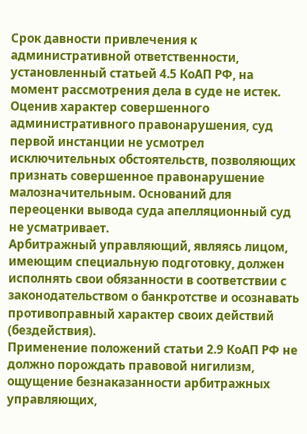Срок давности привлечения к административной ответственности, установленный статьей 4.5 КоАП РФ, на момент рассмотрения дела в суде не истек.
Оценив характер совершенного административного правонарушения, суд первой инстанции не усмотрел исключительных обстоятельств, позволяющих признать совершенное правонарушение малозначительным. Оснований для переоценки вывода суда апелляционный суд не усматривает.
Арбитражный управляющий, являясь лицом, имеющим специальную подготовку, должен исполнять свои обязанности в соответствии с законодательством о банкротстве и осознавать противоправный характер своих действий (бездействия).
Применение положений статьи 2.9 КоАП РФ не должно порождать правовой нигилизм, ощущение безнаказанности арбитражных управляющих,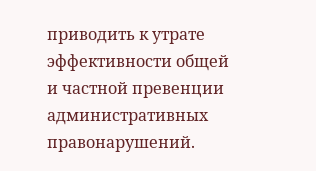приводить к утрате эффективности общей и частной превенции административных правонарушений.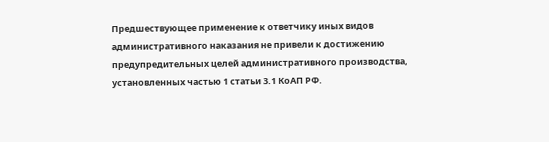Предшествующее применение к ответчику иных видов административного наказания не привели к достижению предупредительных целей административного производства, установленных частью 1 статьи 3.1 КоАП РФ.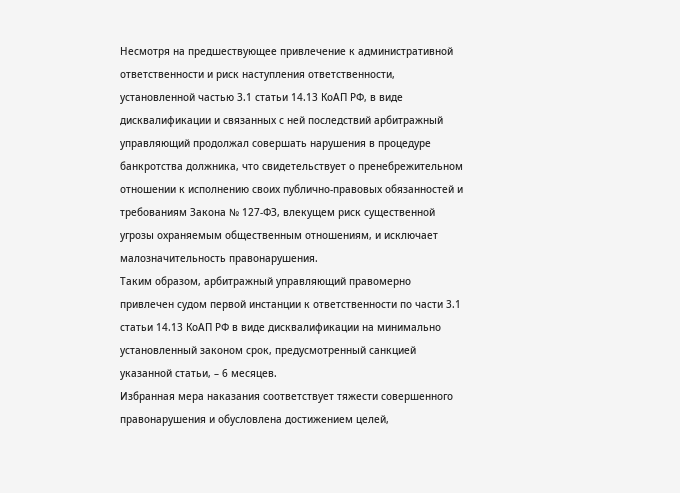Несмотря на предшествующее привлечение к административной ответственности и риск наступления ответственности, установленной частью 3.1 статьи 14.13 КоАП РФ, в виде дисквалификации и связанных с ней последствий арбитражный управляющий продолжал совершать нарушения в процедуре банкротства должника, что свидетельствует о пренебрежительном отношении к исполнению своих публично-правовых обязанностей и требованиям Закона № 127-ФЗ, влекущем риск существенной угрозы охраняемым общественным отношениям, и исключает малозначительность правонарушения.
Таким образом, арбитражный управляющий правомерно привлечен судом первой инстанции к ответственности по части 3.1 статьи 14.13 КоАП РФ в виде дисквалификации на минимально установленный законом срок, предусмотренный санкцией указанной статьи, – 6 месяцев.
Избранная мера наказания соответствует тяжести совершенного правонарушения и обусловлена достижением целей,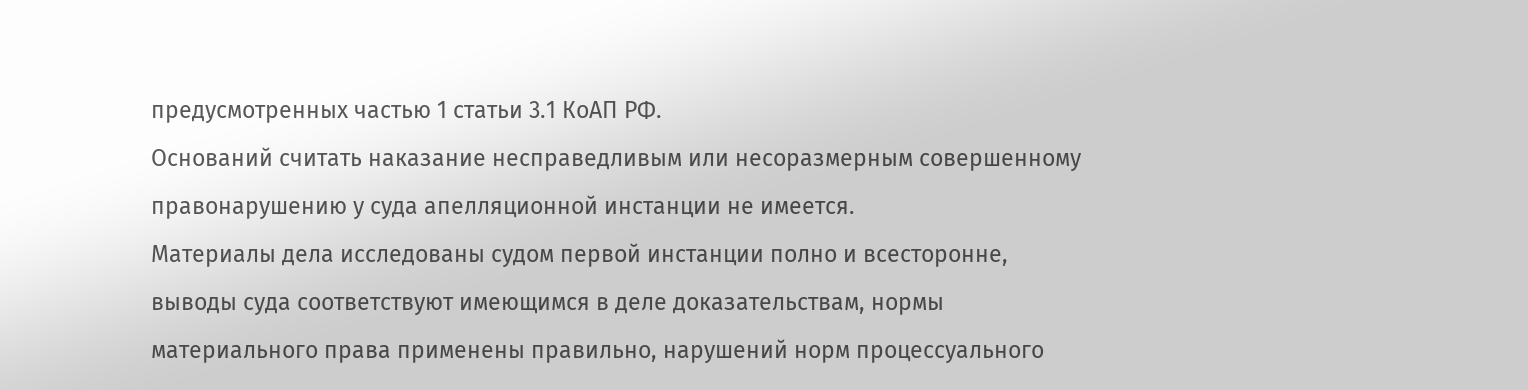предусмотренных частью 1 статьи 3.1 КоАП РФ.
Оснований считать наказание несправедливым или несоразмерным совершенному правонарушению у суда апелляционной инстанции не имеется.
Материалы дела исследованы судом первой инстанции полно и всесторонне, выводы суда соответствуют имеющимся в деле доказательствам, нормы материального права применены правильно, нарушений норм процессуального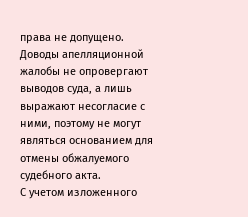права не допущено.
Доводы апелляционной жалобы не опровергают выводов суда, а лишь выражают несогласие с ними, поэтому не могут являться основанием для отмены обжалуемого судебного акта.
С учетом изложенного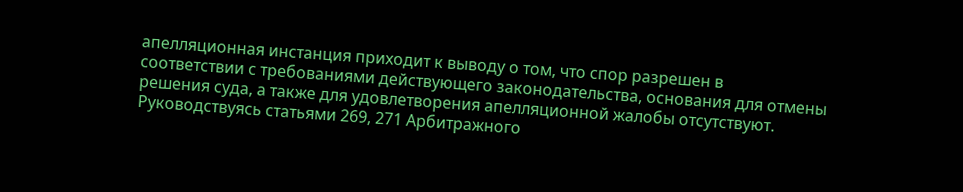апелляционная инстанция приходит к выводу о том, что спор разрешен в соответствии с требованиями действующего законодательства, основания для отмены решения суда, а также для удовлетворения апелляционной жалобы отсутствуют.
Руководствуясь статьями 269, 271 Арбитражного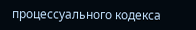процессуального кодекса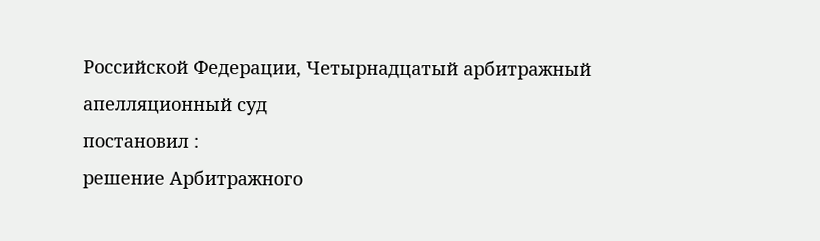Российской Федерации, Четырнадцатый арбитражный апелляционный суд
постановил :
решение Арбитражного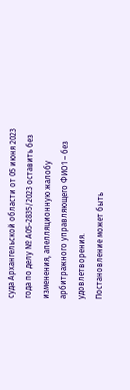суда Архангельской области от 05 июня 2023 года по делу № А05-2835/2023 оставить без изменения, апелляционную жалобу арбитражного управляющего ФИО1 – без удовлетворения.
Постановление может быть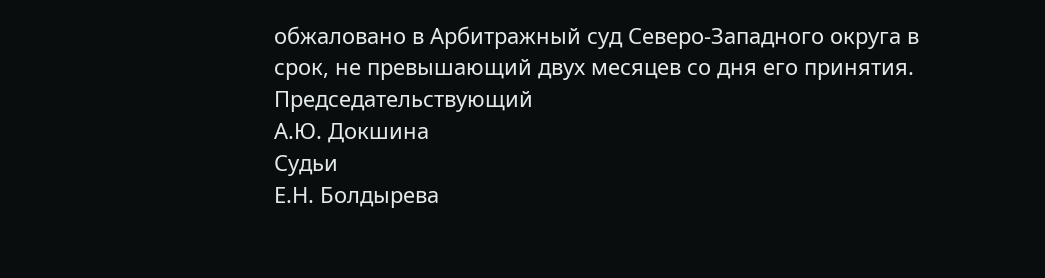обжаловано в Арбитражный суд Северо-Западного округа в срок, не превышающий двух месяцев со дня его принятия.
Председательствующий
А.Ю. Докшина
Судьи
Е.Н. Болдырева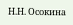Н.Н. Осокина